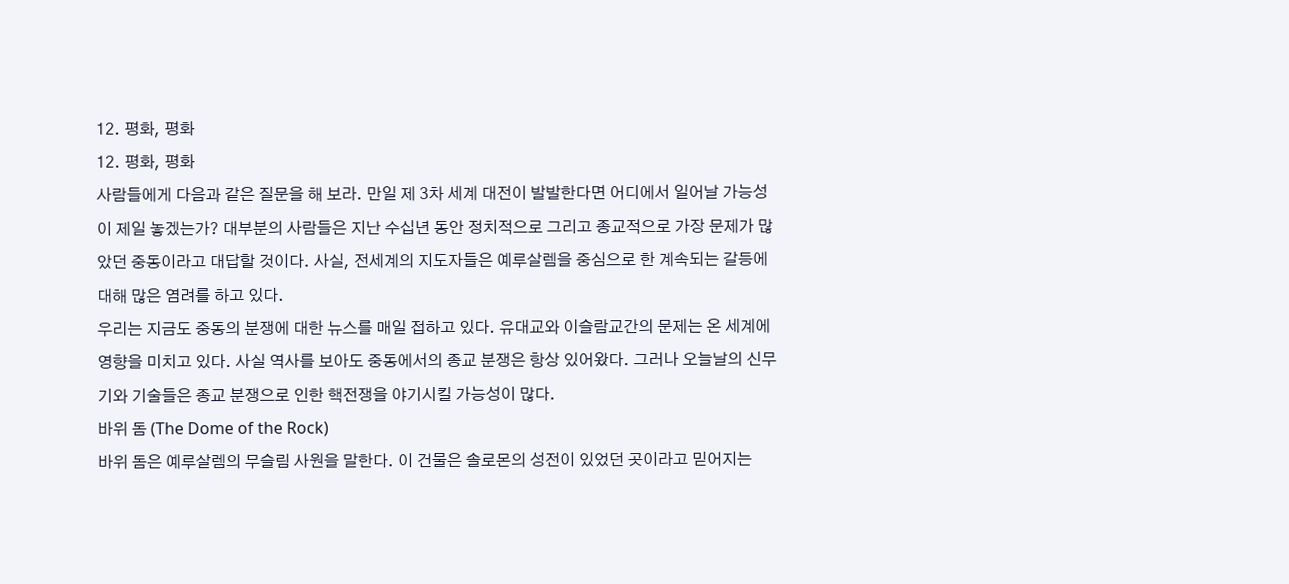12. 평화, 평화
12. 평화, 평화
사람들에게 다음과 같은 질문을 해 보라. 만일 제 3차 세계 대전이 발발한다면 어디에서 일어날 가능성이 제일 놓겠는가? 대부분의 사람들은 지난 수십년 동안 정치적으로 그리고 종교적으로 가장 문제가 많았던 중동이라고 대답할 것이다. 사실, 전세계의 지도자들은 예루살렘을 중심으로 한 계속되는 갈등에 대해 많은 염려를 하고 있다.
우리는 지금도 중동의 분쟁에 대한 뉴스를 매일 접하고 있다. 유대교와 이슬람교간의 문제는 온 세계에 영향을 미치고 있다. 사실 역사를 보아도 중동에서의 종교 분쟁은 항상 있어왔다. 그러나 오늘날의 신무기와 기술들은 종교 분쟁으로 인한 핵전쟁을 야기시킬 가능성이 많다.
바위 돔 (The Dome of the Rock)
바위 돔은 예루살렘의 무슬림 사원을 말한다. 이 건물은 솔로몬의 성전이 있었던 곳이라고 믿어지는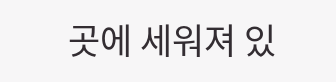곳에 세워져 있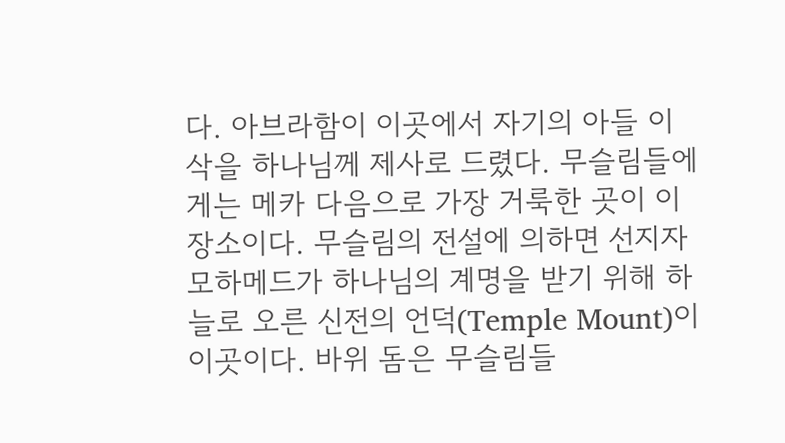다. 아브라함이 이곳에서 자기의 아들 이삭을 하나님께 제사로 드렸다. 무슬림들에게는 메카 다음으로 가장 거룩한 곳이 이 장소이다. 무슬림의 전설에 의하면 선지자 모하메드가 하나님의 계명을 받기 위해 하늘로 오른 신전의 언덕(Temple Mount)이 이곳이다. 바위 돔은 무슬림들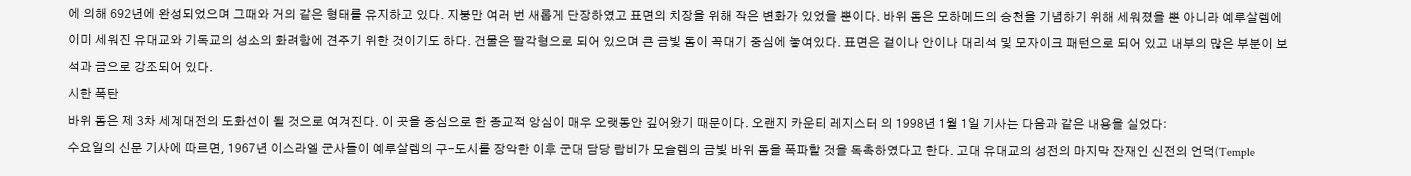에 의해 692년에 완성되었으며 그때와 거의 같은 형태를 유지하고 있다. 지붕만 여러 번 새롭게 단장하였고 표면의 치장을 위해 작은 변화가 있었을 뿐이다. 바위 돔은 모하메드의 승천을 기념하기 위해 세워졌을 뿐 아니라 예루살렘에 이미 세워진 유대교와 기독교의 성소의 화려함에 견주기 위한 것이기도 하다. 건물은 팔각형으로 되어 있으며 큰 금빛 돔이 꼭대기 중심에 놓여있다. 표면은 겉이나 안이나 대리석 및 모자이크 패턴으로 되어 있고 내부의 많은 부분이 보석과 금으로 강조되어 있다.
시한 폭탄
바위 돔은 제 3차 세계대전의 도화선이 될 것으로 여겨진다. 이 곳을 중심으로 한 종교적 앙심이 매우 오랫동안 깊어왔기 때문이다. 오랜지 카운티 레지스터 의 1998년 1월 1일 기사는 다음과 같은 내용을 실었다:
수요일의 신문 기사에 따르면, 1967년 이스라엘 군사들이 예루살렘의 구-도시를 장악한 이후 군대 담당 랍비가 모슬렘의 금빛 바위 돔을 폭파할 것을 독촉하였다고 한다. 고대 유대교의 성전의 마지막 잔재인 신전의 언덕(Temple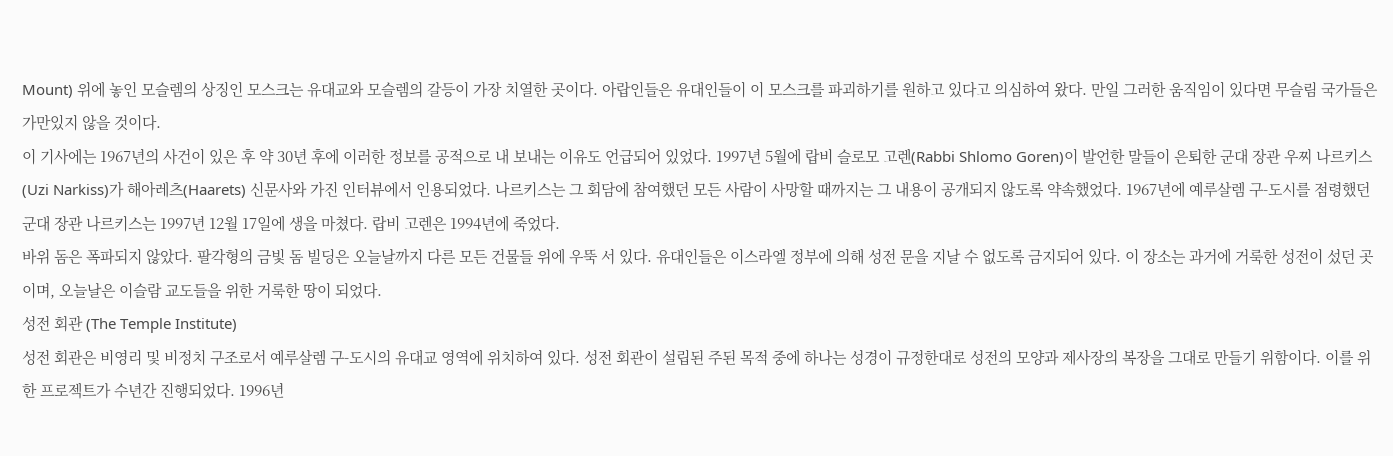Mount) 위에 놓인 모슬렘의 상징인 모스크는 유대교와 모슬렘의 갈등이 가장 치열한 곳이다. 아랍인들은 유대인들이 이 모스크를 파괴하기를 원하고 있다고 의심하여 왔다. 만일 그러한 움직임이 있다면 무슬림 국가들은 가만있지 않을 것이다.
이 기사에는 1967년의 사건이 있은 후 약 30년 후에 이러한 정보를 공적으로 내 보내는 이유도 언급되어 있었다. 1997년 5월에 랍비 슬로모 고렌(Rabbi Shlomo Goren)이 발언한 말들이 은퇴한 군대 장관 우찌 나르키스(Uzi Narkiss)가 해아레츠(Haarets) 신문사와 가진 인터뷰에서 인용되었다. 나르키스는 그 회담에 참여했던 모든 사람이 사망할 때까지는 그 내용이 공개되지 않도록 약속했었다. 1967년에 예루살렘 구-도시를 점령했던 군대 장관 나르키스는 1997년 12월 17일에 생을 마쳤다. 랍비 고렌은 1994년에 죽었다.
바위 돔은 폭파되지 않았다. 팔각형의 금빛 돔 빌딩은 오늘날까지 다른 모든 건물들 위에 우뚝 서 있다. 유대인들은 이스라엘 정부에 의해 성전 문을 지날 수 없도록 금지되어 있다. 이 장소는 과거에 거룩한 성전이 섰던 곳이며, 오늘날은 이슬람 교도들을 위한 거룩한 땅이 되었다.
성전 회관 (The Temple Institute)
성전 회관은 비영리 및 비정치 구조로서 예루살렘 구-도시의 유대교 영역에 위치하여 있다. 성전 회관이 설립된 주된 목적 중에 하나는 성경이 규정한대로 성전의 모양과 제사장의 복장을 그대로 만들기 위함이다. 이를 위한 프로젝트가 수년간 진행되었다. 1996년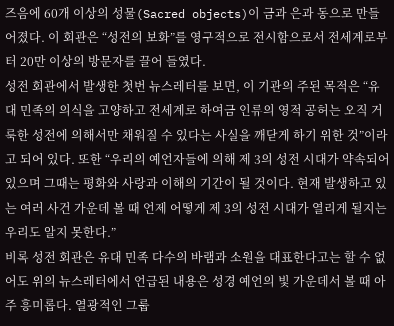즈음에 60개 이상의 성물(Sacred objects)이 금과 은과 동으로 만들어졌다. 이 회관은 “성전의 보화”를 영구적으로 전시함으로서 전세계로부터 20만 이상의 방문자를 끌어 들였다.
성전 회관에서 발생한 첫번 뉴스레터를 보면, 이 기관의 주된 목적은 “유대 민족의 의식을 고양하고 전세계로 하여금 인류의 영적 공허는 오직 거룩한 성전에 의해서만 채워질 수 있다는 사실을 깨닫게 하기 위한 것”이라고 되어 있다. 또한 “우리의 예언자들에 의해 제 3의 성전 시대가 약속되어 있으며 그때는 평화와 사랑과 이해의 기간이 될 것이다. 현재 발생하고 있는 여러 사건 가운데 볼 때 언제 어떻게 제 3의 성전 시대가 열리게 될지는 우리도 알지 못한다.”
비록 성전 회관은 유대 민족 다수의 바램과 소원을 대표한다고는 할 수 없어도 위의 뉴스레터에서 언급된 내용은 성경 예언의 빛 가운데서 볼 때 아주 흥미롭다. 열광적인 그룹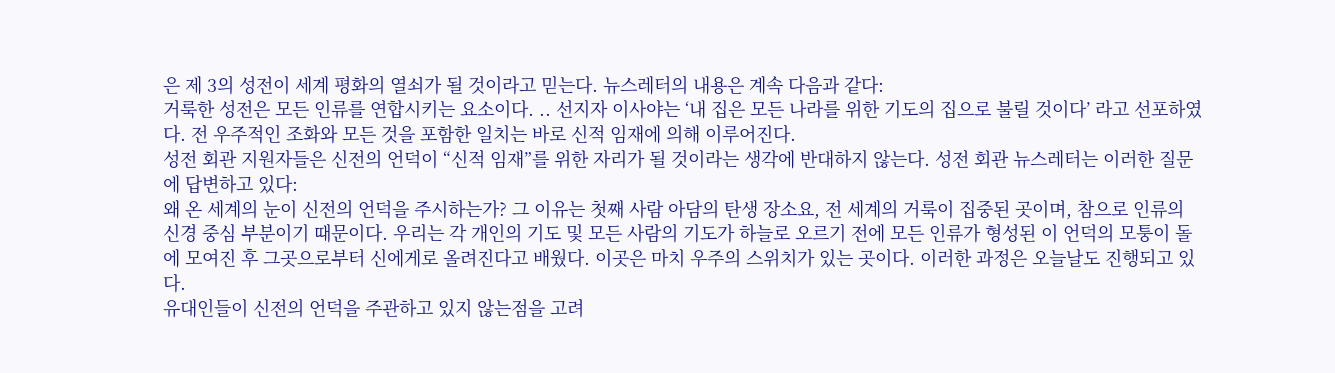은 제 3의 성전이 세계 평화의 열쇠가 될 것이라고 믿는다. 뉴스레터의 내용은 계속 다음과 같다:
거룩한 성전은 모든 인류를 연합시키는 요소이다. .. 선지자 이사야는 ‘내 집은 모든 나라를 위한 기도의 집으로 불릴 것이다’ 라고 선포하였다. 전 우주적인 조화와 모든 것을 포함한 일치는 바로 신적 임재에 의해 이루어진다.
성전 회관 지원자들은 신전의 언덕이 “신적 임재”를 위한 자리가 될 것이라는 생각에 반대하지 않는다. 성전 회관 뉴스레터는 이러한 질문에 답변하고 있다:
왜 온 세계의 눈이 신전의 언덕을 주시하는가? 그 이유는 첫째 사람 아담의 탄생 장소요, 전 세계의 거룩이 집중된 곳이며, 참으로 인류의 신경 중심 부분이기 때문이다. 우리는 각 개인의 기도 및 모든 사람의 기도가 하늘로 오르기 전에 모든 인류가 형성된 이 언덕의 모퉁이 돌에 모여진 후 그곳으로부터 신에게로 올려진다고 배웠다. 이곳은 마치 우주의 스위치가 있는 곳이다. 이러한 과정은 오늘날도 진행되고 있다.
유대인들이 신전의 언덕을 주관하고 있지 않는점을 고려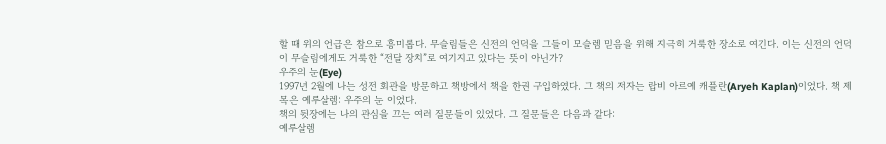할 때 위의 언급은 참으로 흥미롭다. 무슬림들은 신전의 언덕을 그들이 모슬렘 믿음을 위해 지극히 거룩한 장소로 여긴다. 이는 신전의 언덕이 무슬림에게도 거룩한 “전달 장치”로 여기지고 있다는 뜻이 아닌가?
우주의 눈(Eye)
1997년 2월에 나는 성전 회관을 방문하고 책방에서 책을 한권 구입하였다. 그 책의 저자는 랍비 아르예 캐플란(Aryeh Kaplan)이었다. 책 제목은 예루살렘: 우주의 눈 이었다.
책의 뒷장에는 나의 관심을 끄는 여러 질문들이 있었다. 그 질문들은 다음과 같다:
예루살렘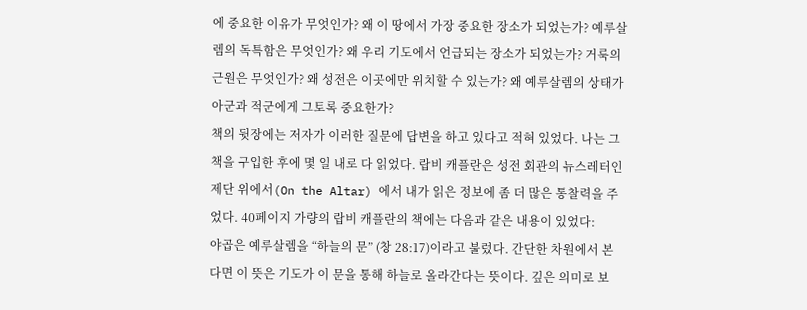에 중요한 이유가 무엇인가? 왜 이 땅에서 가장 중요한 장소가 되었는가? 예루살렘의 독특함은 무엇인가? 왜 우리 기도에서 언급되는 장소가 되었는가? 거룩의 근원은 무엇인가? 왜 성전은 이곳에만 위치할 수 있는가? 왜 예루살렘의 상태가 아군과 적군에게 그토록 중요한가?
책의 뒷장에는 저자가 이러한 질문에 답변을 하고 있다고 적혀 있었다. 나는 그 책을 구입한 후에 몇 일 내로 다 읽었다. 랍비 캐플란은 성전 회관의 뉴스레터인 제단 위에서(On the Altar) 에서 내가 읽은 정보에 좀 더 많은 통찰력을 주었다. 40페이지 가량의 랍비 캐플란의 책에는 다음과 같은 내용이 있었다:
야곱은 예루살렘을 “하늘의 문” (창 28:17)이라고 불렀다. 간단한 차원에서 본다면 이 뜻은 기도가 이 문을 통해 하늘로 올라간다는 뜻이다. 깊은 의미로 보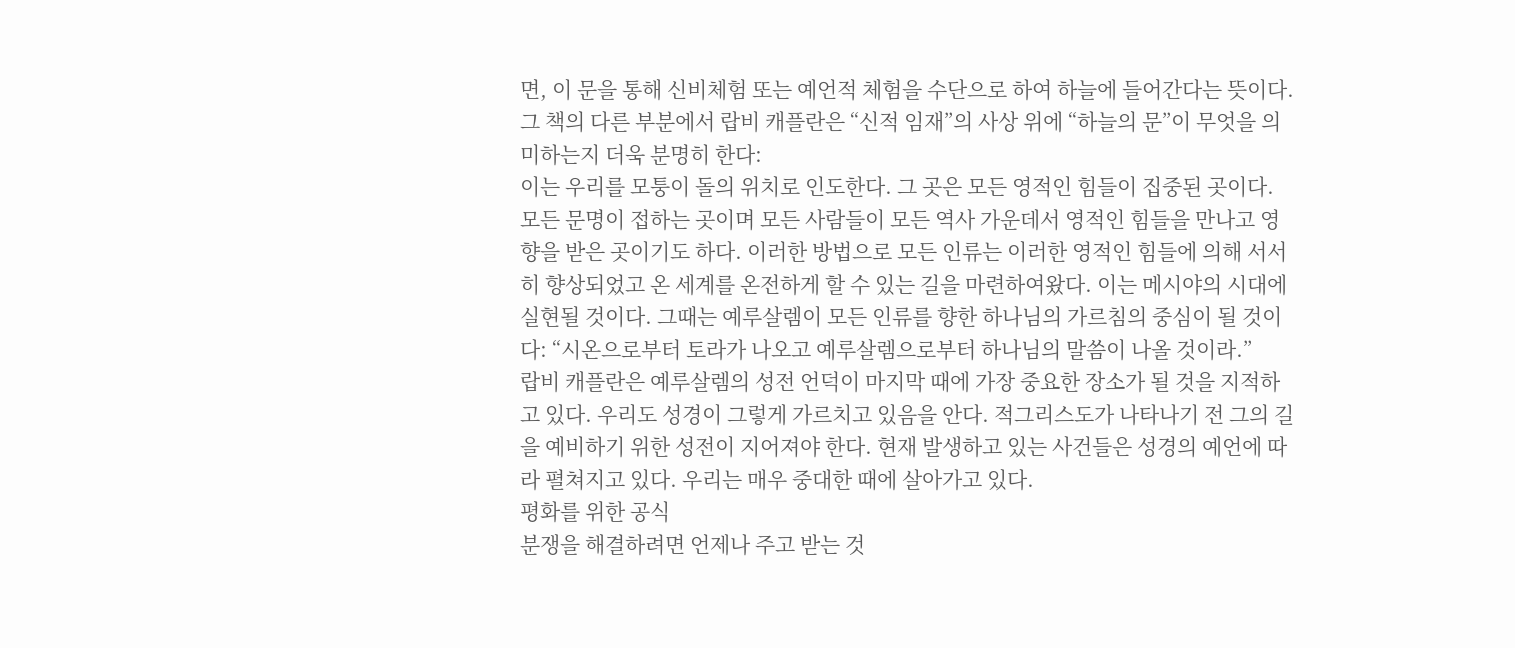면, 이 문을 통해 신비체험 또는 예언적 체험을 수단으로 하여 하늘에 들어간다는 뜻이다.
그 책의 다른 부분에서 랍비 캐플란은 “신적 임재”의 사상 위에 “하늘의 문”이 무엇을 의미하는지 더욱 분명히 한다:
이는 우리를 모퉁이 돌의 위치로 인도한다. 그 곳은 모든 영적인 힘들이 집중된 곳이다. 모든 문명이 접하는 곳이며 모든 사람들이 모든 역사 가운데서 영적인 힘들을 만나고 영향을 받은 곳이기도 하다. 이러한 방법으로 모든 인류는 이러한 영적인 힘들에 의해 서서히 향상되었고 온 세계를 온전하게 할 수 있는 길을 마련하여왔다. 이는 메시야의 시대에 실현될 것이다. 그때는 예루살렘이 모든 인류를 향한 하나님의 가르침의 중심이 될 것이다: “시온으로부터 토라가 나오고 예루살렘으로부터 하나님의 말씀이 나올 것이라.”
랍비 캐플란은 예루살렘의 성전 언덕이 마지막 때에 가장 중요한 장소가 될 것을 지적하고 있다. 우리도 성경이 그렇게 가르치고 있음을 안다. 적그리스도가 나타나기 전 그의 길을 예비하기 위한 성전이 지어져야 한다. 현재 발생하고 있는 사건들은 성경의 예언에 따라 펼쳐지고 있다. 우리는 매우 중대한 때에 살아가고 있다.
평화를 위한 공식
분쟁을 해결하려면 언제나 주고 받는 것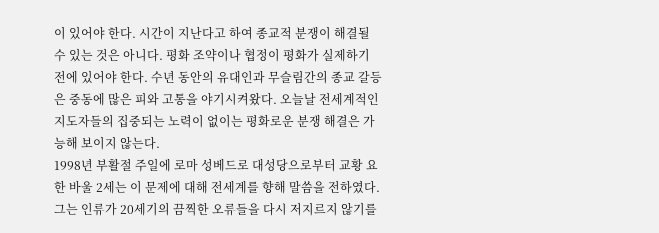이 있어야 한다. 시간이 지난다고 하여 종교적 분쟁이 해결될 수 있는 것은 아니다. 평화 조약이나 협정이 평화가 실제하기 전에 있어야 한다. 수년 동안의 유대인과 무슬림간의 종교 갈등은 중동에 많은 피와 고통을 야기시켜왔다. 오늘날 전세계적인 지도자들의 집중되는 노력이 없이는 평화로운 분쟁 해결은 가능해 보이지 않는다.
1998년 부활절 주일에 로마 성베드로 대성당으로부터 교황 요한 바울 2세는 이 문제에 대해 전세계를 향해 말씀을 전하였다. 그는 인류가 20세기의 끔찍한 오류들을 다시 저지르지 않기를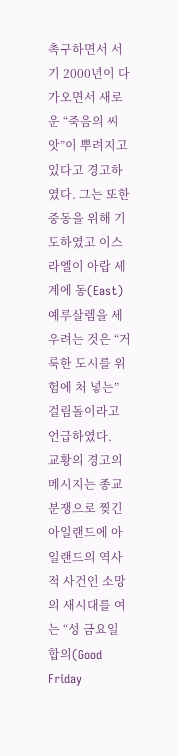촉구하면서 서기 2000년이 다가오면서 새로운 “죽음의 씨앗”이 뿌려지고 있다고 경고하였다. 그는 또한 중동을 위해 기도하였고 이스라엘이 아랍 세계에 동(East) 예루살렘을 세우려는 것은 “거룩한 도시를 위험에 처 넣는” 걸림돌이라고 언급하였다.
교황의 경고의 메시지는 종교 분쟁으로 찢긴 아일랜드에 아일랜드의 역사적 사건인 소망의 새시대를 여는 “성 금요일 합의(Good Friday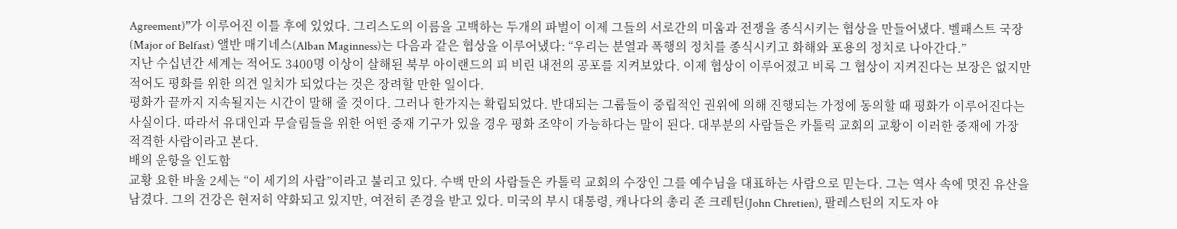Agreement)”가 이루어진 이틀 후에 있었다. 그리스도의 이름을 고백하는 두개의 파벌이 이제 그들의 서로간의 미움과 전쟁을 종식시키는 협상을 만들어냈다. 벨패스트 국장(Major of Belfast) 앨반 매기네스(Alban Maginness)는 다음과 같은 협상을 이루어냈다: “우리는 분열과 폭행의 정치를 종식시키고 화해와 포용의 정치로 나아간다.”
지난 수십년간 세계는 적어도 3400명 이상이 살해된 북부 아이랜드의 피 비린 내전의 공포를 지켜보았다. 이제 협상이 이루어졌고 비록 그 협상이 지켜진다는 보장은 없지만 적어도 평화를 위한 의견 일치가 되었다는 것은 장려할 만한 일이다.
평화가 끝까지 지속될지는 시간이 말해 줄 것이다. 그러나 한가지는 확립되었다. 반대되는 그룹들이 중립적인 권위에 의해 진행되는 가정에 동의할 때 평화가 이루어진다는 사실이다. 따라서 유대인과 무슬림들을 위한 어떤 중재 기구가 있을 경우 평화 조약이 가능하다는 말이 된다. 대부분의 사람들은 카톨릭 교회의 교황이 이러한 중재에 가장 적격한 사람이라고 본다.
배의 운항을 인도함
교황 요한 바울 2세는 “이 세기의 사람”이라고 불리고 있다. 수백 만의 사람들은 카톨릭 교회의 수장인 그를 예수님을 대표하는 사람으로 믿는다. 그는 역사 속에 멋진 유산을 남겼다. 그의 건강은 현저히 약화되고 있지만, 여전히 존경을 받고 있다. 미국의 부시 대통령, 캐나다의 총리 존 크레틴(John Chretien), 팔레스틴의 지도자 야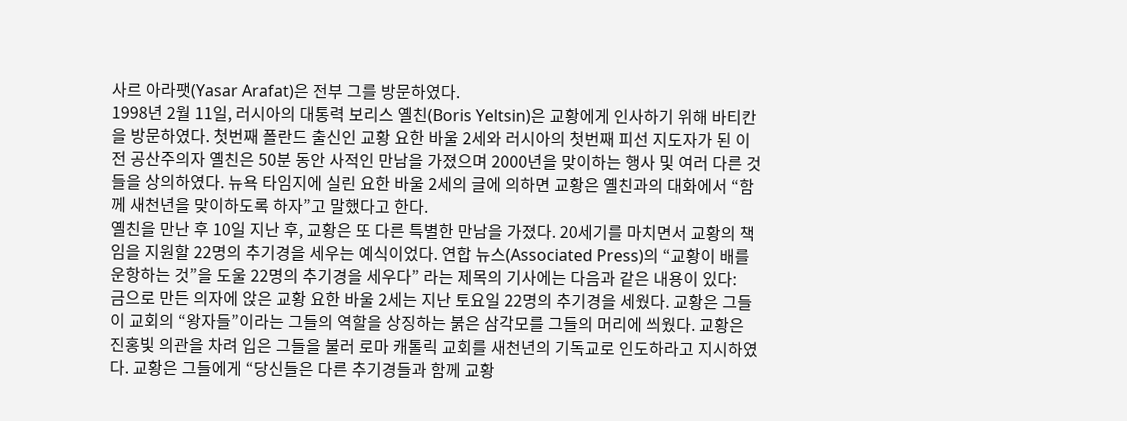사르 아라팻(Yasar Arafat)은 전부 그를 방문하였다.
1998년 2월 11일, 러시아의 대통력 보리스 옐친(Boris Yeltsin)은 교황에게 인사하기 위해 바티칸을 방문하였다. 첫번째 폴란드 출신인 교황 요한 바울 2세와 러시아의 첫번째 피선 지도자가 된 이전 공산주의자 옐친은 50분 동안 사적인 만남을 가졌으며 2000년을 맞이하는 행사 및 여러 다른 것들을 상의하였다. 뉴욕 타임지에 실린 요한 바울 2세의 글에 의하면 교황은 옐친과의 대화에서 “함께 새천년을 맞이하도록 하자”고 말했다고 한다.
옐친을 만난 후 10일 지난 후, 교황은 또 다른 특별한 만남을 가졌다. 20세기를 마치면서 교황의 책임을 지원할 22명의 추기경을 세우는 예식이었다. 연합 뉴스(Associated Press)의 “교황이 배를 운항하는 것”을 도울 22명의 추기경을 세우다” 라는 제목의 기사에는 다음과 같은 내용이 있다:
금으로 만든 의자에 앉은 교황 요한 바울 2세는 지난 토요일 22명의 추기경을 세웠다. 교황은 그들이 교회의 “왕자들”이라는 그들의 역할을 상징하는 붉은 삼각모를 그들의 머리에 씌웠다. 교황은 진홍빛 의관을 차려 입은 그들을 불러 로마 캐톨릭 교회를 새천년의 기독교로 인도하라고 지시하였다. 교황은 그들에게 “당신들은 다른 추기경들과 함께 교황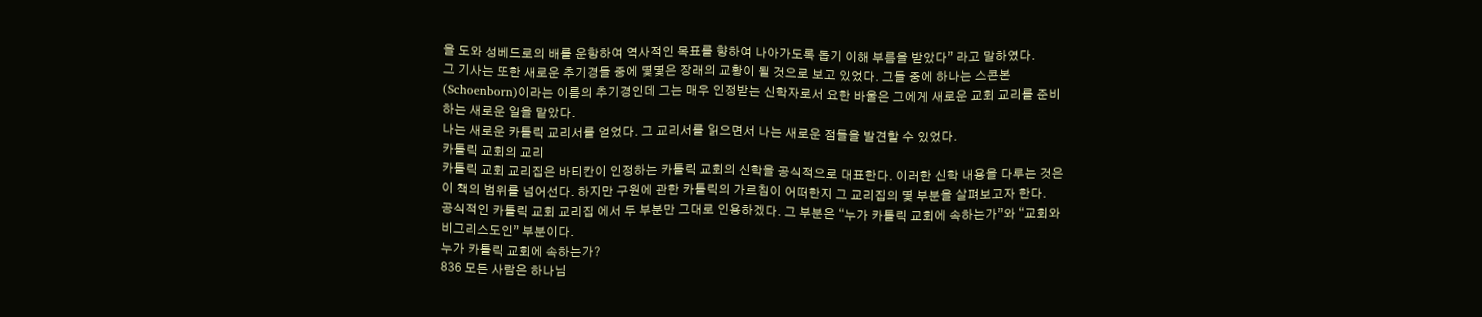을 도와 성베드로의 배를 운항하여 역사적인 목표를 향하여 나아가도록 돕기 이해 부름을 받았다” 라고 말하였다.
그 기사는 또한 새로운 추기경들 중에 몇몇은 장래의 교황이 될 것으로 보고 있었다. 그들 중에 하나는 스콘본(Schoenborn)이라는 이름의 추기경인데 그는 매우 인정받는 신학자로서 요한 바울은 그에게 새로운 교회 교리를 준비하는 새로운 일을 맡았다.
나는 새로운 카톨릭 교리서를 얻었다. 그 교리서를 읽으면서 나는 새로운 점들을 발견할 수 있었다.
카톨릭 교회의 교리
카톨릭 교회 교리집은 바티칸이 인정하는 카톨릭 교회의 신학을 공식적으로 대표한다. 이러한 신학 내용을 다루는 것은 이 책의 범위를 넘어선다. 하지만 구원에 관한 카톨릭의 가르침이 어떠한지 그 교리집의 몇 부분을 살펴보고자 한다.
공식적인 카톨릭 교회 교리집 에서 두 부분만 그대로 인용하겠다. 그 부분은 “누가 카톨릭 교회에 속하는가”와 “교회와 비그리스도인” 부분이다.
누가 카톨릭 교회에 속하는가?
836 모든 사람은 하나님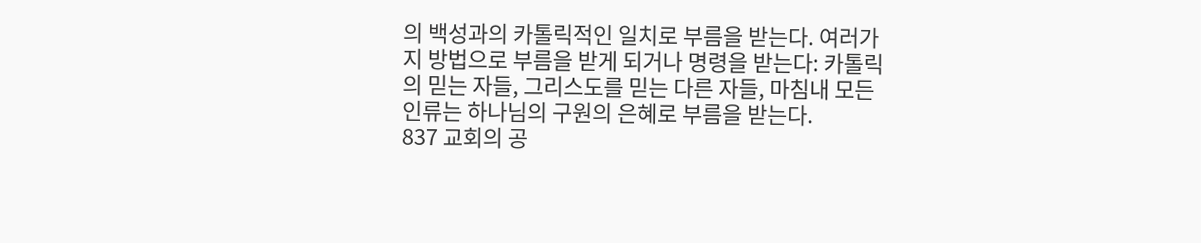의 백성과의 카톨릭적인 일치로 부름을 받는다. 여러가지 방법으로 부름을 받게 되거나 명령을 받는다: 카톨릭의 믿는 자들, 그리스도를 믿는 다른 자들, 마침내 모든 인류는 하나님의 구원의 은혜로 부름을 받는다.
837 교회의 공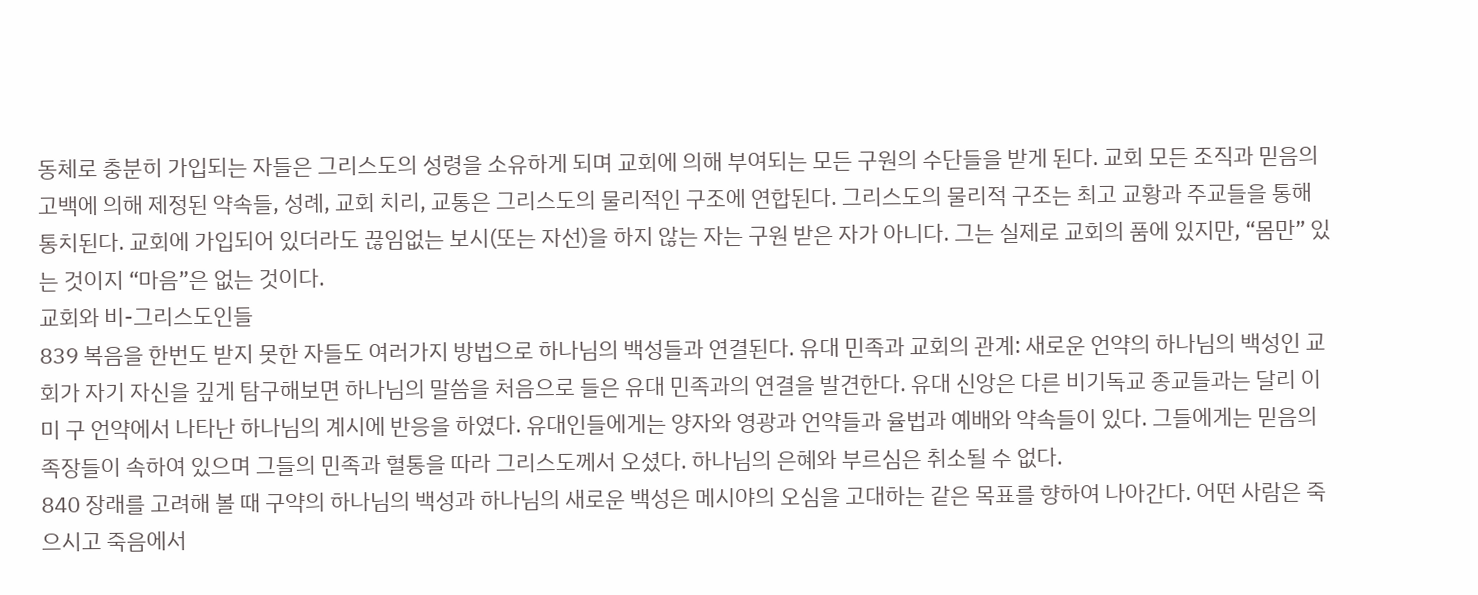동체로 충분히 가입되는 자들은 그리스도의 성령을 소유하게 되며 교회에 의해 부여되는 모든 구원의 수단들을 받게 된다. 교회 모든 조직과 믿음의 고백에 의해 제정된 약속들, 성례, 교회 치리, 교통은 그리스도의 물리적인 구조에 연합된다. 그리스도의 물리적 구조는 최고 교황과 주교들을 통해 통치된다. 교회에 가입되어 있더라도 끊임없는 보시(또는 자선)을 하지 않는 자는 구원 받은 자가 아니다. 그는 실제로 교회의 품에 있지만, “몸만” 있는 것이지 “마음”은 없는 것이다.
교회와 비-그리스도인들
839 복음을 한번도 받지 못한 자들도 여러가지 방법으로 하나님의 백성들과 연결된다. 유대 민족과 교회의 관계: 새로운 언약의 하나님의 백성인 교회가 자기 자신을 깊게 탐구해보면 하나님의 말씀을 처음으로 들은 유대 민족과의 연결을 발견한다. 유대 신앙은 다른 비기독교 종교들과는 달리 이미 구 언약에서 나타난 하나님의 계시에 반응을 하였다. 유대인들에게는 양자와 영광과 언약들과 율법과 예배와 약속들이 있다. 그들에게는 믿음의 족장들이 속하여 있으며 그들의 민족과 혈통을 따라 그리스도께서 오셨다. 하나님의 은혜와 부르심은 취소될 수 없다.
840 장래를 고려해 볼 때 구약의 하나님의 백성과 하나님의 새로운 백성은 메시야의 오심을 고대하는 같은 목표를 향하여 나아간다. 어떤 사람은 죽으시고 죽음에서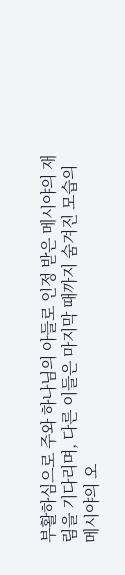부활하심으로 주와 하나님의 아들로 인정 받은 메시야의 재림을 기다리며, 다른 이들은 마지막 때까지 숨겨진 모습의 메시야의 오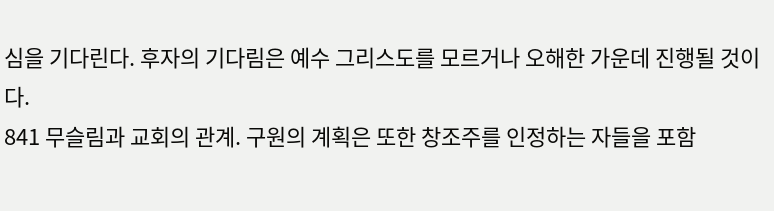심을 기다린다. 후자의 기다림은 예수 그리스도를 모르거나 오해한 가운데 진행될 것이다.
841 무슬림과 교회의 관계. 구원의 계획은 또한 창조주를 인정하는 자들을 포함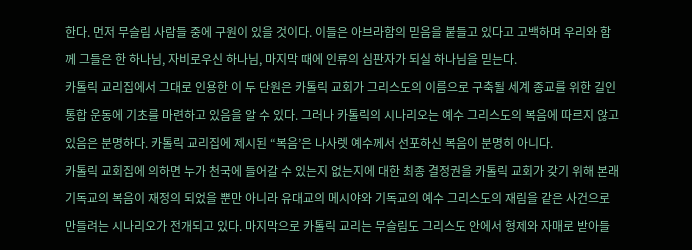한다. 먼저 무슬림 사람들 중에 구원이 있을 것이다. 이들은 아브라함의 믿음을 붙들고 있다고 고백하며 우리와 함께 그들은 한 하나님, 자비로우신 하나님, 마지막 때에 인류의 심판자가 되실 하나님을 믿는다.
카톨릭 교리집에서 그대로 인용한 이 두 단원은 카톨릭 교회가 그리스도의 이름으로 구축될 세계 종교를 위한 길인 통합 운동에 기초를 마련하고 있음을 알 수 있다. 그러나 카톨릭의 시나리오는 예수 그리스도의 복음에 따르지 않고 있음은 분명하다. 카톨릭 교리집에 제시된 “복음’은 나사렛 예수께서 선포하신 복음이 분명히 아니다.
카톨릭 교회집에 의하면 누가 천국에 들어갈 수 있는지 없는지에 대한 최종 결정권을 카톨릭 교회가 갖기 위해 본래 기독교의 복음이 재정의 되었을 뿐만 아니라 유대교의 메시야와 기독교의 예수 그리스도의 재림을 같은 사건으로 만들려는 시나리오가 전개되고 있다. 마지막으로 카톨릭 교리는 무슬림도 그리스도 안에서 형제와 자매로 받아들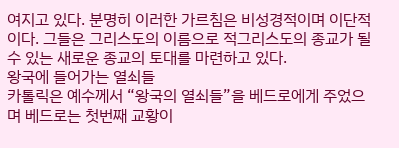여지고 있다. 분명히 이러한 가르침은 비성경적이며 이단적이다. 그들은 그리스도의 이름으로 적그리스도의 종교가 될 수 있는 새로운 종교의 토대를 마련하고 있다.
왕국에 들어가는 열쇠들
카톨릭은 예수께서 “왕국의 열쇠들”을 베드로에게 주었으며 베드로는 첫번째 교황이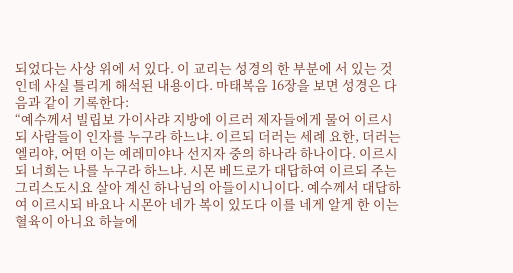되었다는 사상 위에 서 있다. 이 교리는 성경의 한 부분에 서 있는 것인데 사실 틀리게 해석된 내용이다. 마태복음 16장을 보면 성경은 다음과 같이 기록한다:
“예수께서 빌립보 가이사랴 지방에 이르러 제자들에게 물어 이르시되 사람들이 인자를 누구라 하느냐. 이르되 더러는 세례 요한, 더러는 엘리야, 어떤 이는 예레미야나 선지자 중의 하나라 하나이다. 이르시되 너희는 나를 누구라 하느냐. 시몬 베드로가 대답하여 이르되 주는 그리스도시요 살아 계신 하나님의 아들이시니이다. 예수께서 대답하여 이르시되 바요나 시몬아 네가 복이 있도다 이를 네게 알게 한 이는 혈육이 아니요 하늘에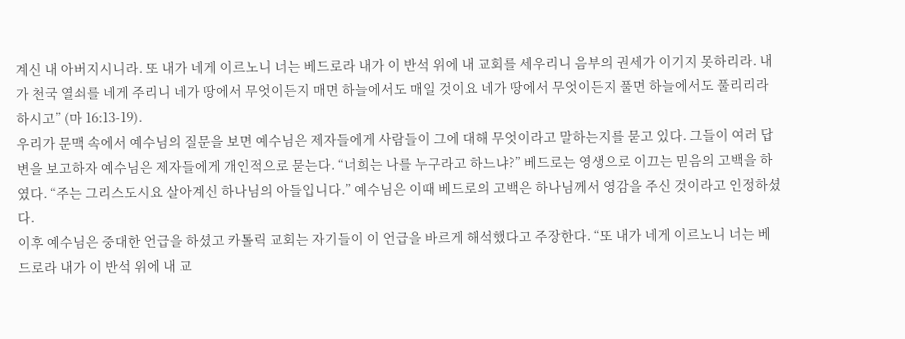계신 내 아버지시니라. 또 내가 네게 이르노니 너는 베드로라 내가 이 반석 위에 내 교회를 세우리니 음부의 권세가 이기지 못하리라. 내가 천국 열쇠를 네게 주리니 네가 땅에서 무엇이든지 매면 하늘에서도 매일 것이요 네가 땅에서 무엇이든지 풀면 하늘에서도 풀리리라 하시고” (마 16:13-19).
우리가 문맥 속에서 예수님의 질문을 보면 예수님은 제자들에게 사람들이 그에 대해 무엇이라고 말하는지를 묻고 있다. 그들이 여러 답변을 보고하자 예수님은 제자들에게 개인적으로 묻는다. “너희는 나를 누구라고 하느냐?” 베드로는 영생으로 이끄는 믿음의 고백을 하였다. “주는 그리스도시요 살아계신 하나님의 아들입니다.” 예수님은 이때 베드로의 고백은 하나님께서 영감을 주신 것이라고 인정하셨다.
이후 예수님은 중대한 언급을 하셨고 카톨릭 교회는 자기들이 이 언급을 바르게 해석했다고 주장한다. “또 내가 네게 이르노니 너는 베드로라 내가 이 반석 위에 내 교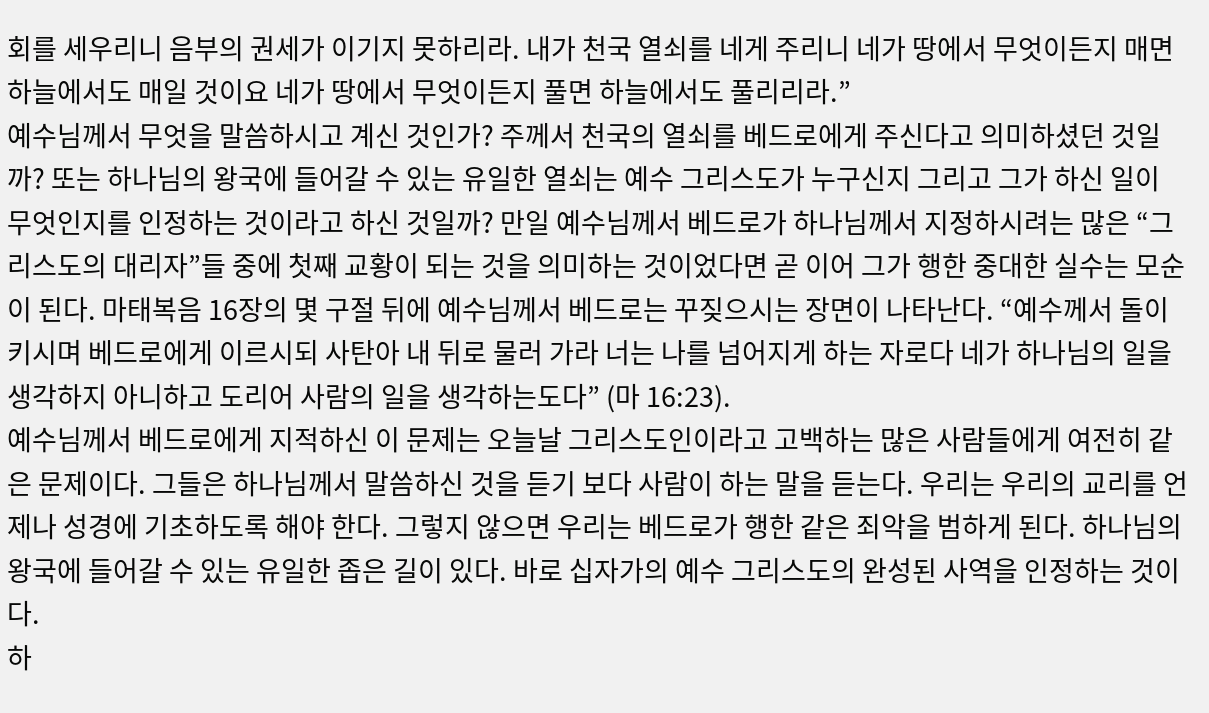회를 세우리니 음부의 권세가 이기지 못하리라. 내가 천국 열쇠를 네게 주리니 네가 땅에서 무엇이든지 매면 하늘에서도 매일 것이요 네가 땅에서 무엇이든지 풀면 하늘에서도 풀리리라.”
예수님께서 무엇을 말씀하시고 계신 것인가? 주께서 천국의 열쇠를 베드로에게 주신다고 의미하셨던 것일까? 또는 하나님의 왕국에 들어갈 수 있는 유일한 열쇠는 예수 그리스도가 누구신지 그리고 그가 하신 일이 무엇인지를 인정하는 것이라고 하신 것일까? 만일 예수님께서 베드로가 하나님께서 지정하시려는 많은 “그리스도의 대리자”들 중에 첫째 교황이 되는 것을 의미하는 것이었다면 곧 이어 그가 행한 중대한 실수는 모순이 된다. 마태복음 16장의 몇 구절 뒤에 예수님께서 베드로는 꾸짖으시는 장면이 나타난다. “예수께서 돌이키시며 베드로에게 이르시되 사탄아 내 뒤로 물러 가라 너는 나를 넘어지게 하는 자로다 네가 하나님의 일을 생각하지 아니하고 도리어 사람의 일을 생각하는도다” (마 16:23).
예수님께서 베드로에게 지적하신 이 문제는 오늘날 그리스도인이라고 고백하는 많은 사람들에게 여전히 같은 문제이다. 그들은 하나님께서 말씀하신 것을 듣기 보다 사람이 하는 말을 듣는다. 우리는 우리의 교리를 언제나 성경에 기초하도록 해야 한다. 그렇지 않으면 우리는 베드로가 행한 같은 죄악을 범하게 된다. 하나님의 왕국에 들어갈 수 있는 유일한 좁은 길이 있다. 바로 십자가의 예수 그리스도의 완성된 사역을 인정하는 것이다.
하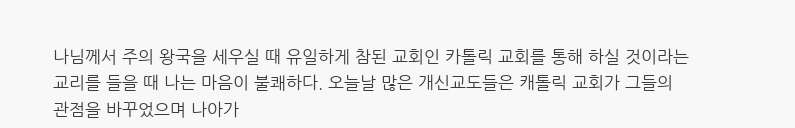나님께서 주의 왕국을 세우실 때 유일하게 참된 교회인 카톨릭 교회를 통해 하실 것이라는 교리를 들을 때 나는 마음이 불쾌하다. 오늘날 많은 개신교도들은 캐톨릭 교회가 그들의 관점을 바꾸었으며 나아가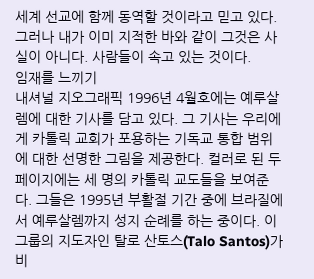세계 선교에 함께 동역할 것이라고 믿고 있다. 그러나 내가 이미 지적한 바와 같이 그것은 사실이 아니다. 사람들이 속고 있는 것이다.
임재를 느끼기
내셔널 지오그래픽 1996년 4월호에는 예루살렘에 대한 기사를 담고 있다. 그 기사는 우리에게 카톨릭 교회가 포용하는 기독교 통합 범위에 대한 선명한 그림을 제공한다. 컬러로 된 두 페이지에는 세 명의 카톨릭 교도들을 보여준다. 그들은 1995년 부활절 기간 중에 브라질에서 예루살렘까지 성지 순례를 하는 중이다. 이 그룹의 지도자인 탈로 산토스(Talo Santos)가 비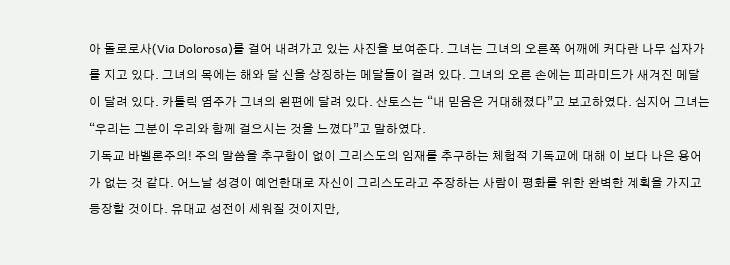아 돌로로사(Via Dolorosa)를 걸어 내려가고 있는 사진을 보여준다. 그녀는 그녀의 오른쪽 어깨에 커다란 나무 십자가를 지고 있다. 그녀의 목에는 해와 달 신을 상징하는 메달들이 걸려 있다. 그녀의 오른 손에는 피라미드가 새겨진 메달이 달려 있다. 카톨릭 염주가 그녀의 왼편에 달려 있다. 산토스는 “내 믿음은 거대해졌다”고 보고하였다. 심지어 그녀는 “우리는 그분이 우리와 함께 걸으시는 것을 느꼈다”고 말하였다.
기독교 바벨론주의! 주의 말씀을 추구함이 없이 그리스도의 임재를 추구하는 체험적 기독교에 대해 이 보다 나은 용어가 없는 것 같다. 어느날 성경이 예언한대로 자신이 그리스도라고 주장하는 사람이 평화를 위한 완벽한 계획을 가지고 등장할 것이다. 유대교 성전이 세워질 것이지만,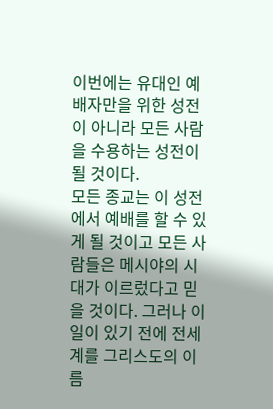이번에는 유대인 예배자만을 위한 성전이 아니라 모든 사람을 수용하는 성전이 될 것이다.
모든 종교는 이 성전에서 예배를 할 수 있게 될 것이고 모든 사람들은 메시야의 시대가 이르렀다고 믿을 것이다. 그러나 이 일이 있기 전에 전세계를 그리스도의 이름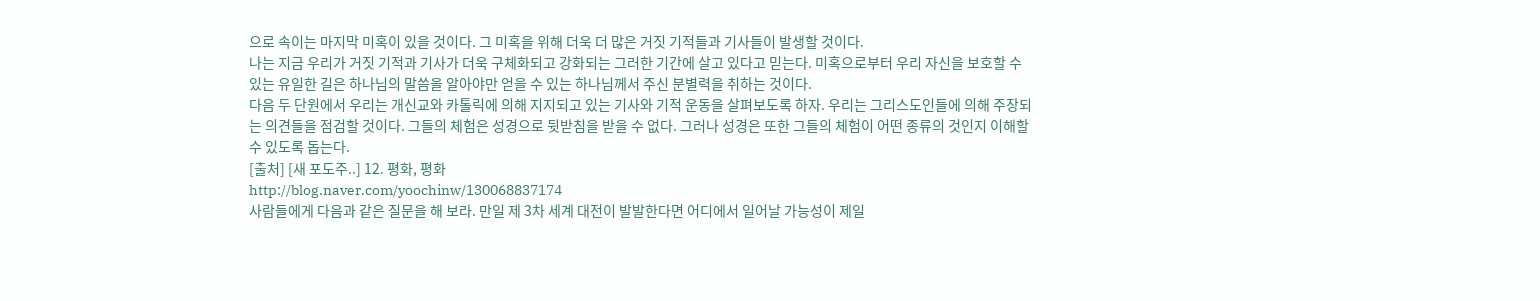으로 속이는 마지막 미혹이 있을 것이다. 그 미혹을 위해 더욱 더 많은 거짓 기적들과 기사들이 발생할 것이다.
나는 지금 우리가 거짓 기적과 기사가 더욱 구체화되고 강화되는 그러한 기간에 살고 있다고 믿는다. 미혹으로부터 우리 자신을 보호할 수 있는 유일한 길은 하나님의 말씀을 알아야만 얻을 수 있는 하나님께서 주신 분별력을 취하는 것이다.
다음 두 단원에서 우리는 개신교와 카톨릭에 의해 지지되고 있는 기사와 기적 운동을 살펴보도록 하자. 우리는 그리스도인들에 의해 주장되는 의견들을 점검할 것이다. 그들의 체험은 성경으로 뒷받침을 받을 수 없다. 그러나 성경은 또한 그들의 체험이 어떤 종류의 것인지 이해할 수 있도록 돕는다.
[출처] [새 포도주..] 12. 평화, 평화
http://blog.naver.com/yoochinw/130068837174
사람들에게 다음과 같은 질문을 해 보라. 만일 제 3차 세계 대전이 발발한다면 어디에서 일어날 가능성이 제일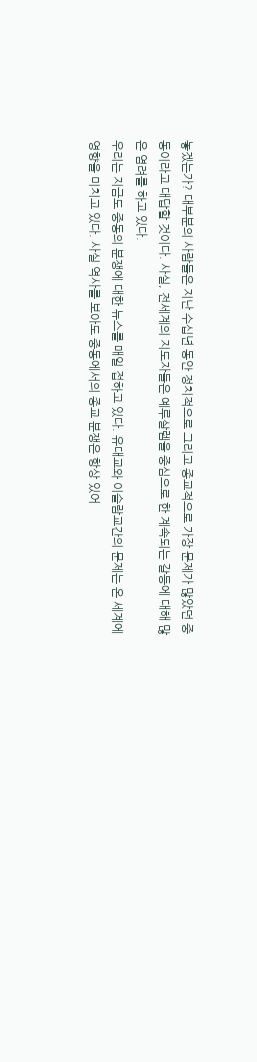놓겠는가? 대부분의 사람들은 지난 수십년 동안 정치적으로 그리고 종교적으로 가장 문제가 많았던 중동이라고 대답할 것이다. 사실, 전세계의 지도자들은 예루살렘을 중심으로 한 계속되는 갈등에 대해 많은 염려를 하고 있다.
우리는 지금도 중동의 분쟁에 대한 뉴스를 매일 접하고 있다. 유대교와 이슬람교간의 문제는 온 세계에 영향을 미치고 있다. 사실 역사를 보아도 중동에서의 종교 분쟁은 항상 있어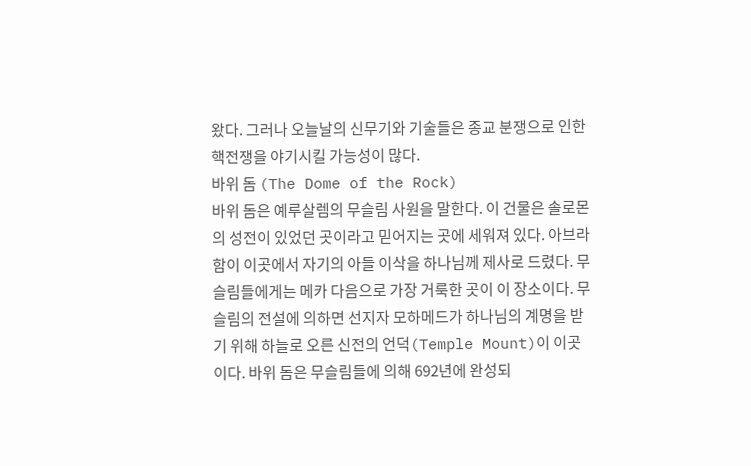왔다. 그러나 오늘날의 신무기와 기술들은 종교 분쟁으로 인한 핵전쟁을 야기시킬 가능성이 많다.
바위 돔 (The Dome of the Rock)
바위 돔은 예루살렘의 무슬림 사원을 말한다. 이 건물은 솔로몬의 성전이 있었던 곳이라고 믿어지는 곳에 세워져 있다. 아브라함이 이곳에서 자기의 아들 이삭을 하나님께 제사로 드렸다. 무슬림들에게는 메카 다음으로 가장 거룩한 곳이 이 장소이다. 무슬림의 전설에 의하면 선지자 모하메드가 하나님의 계명을 받기 위해 하늘로 오른 신전의 언덕(Temple Mount)이 이곳이다. 바위 돔은 무슬림들에 의해 692년에 완성되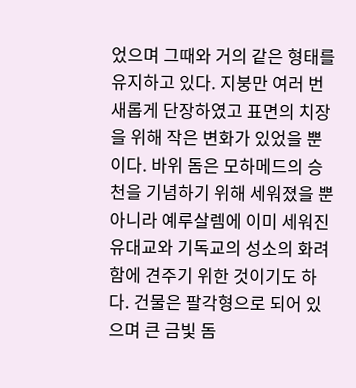었으며 그때와 거의 같은 형태를 유지하고 있다. 지붕만 여러 번 새롭게 단장하였고 표면의 치장을 위해 작은 변화가 있었을 뿐이다. 바위 돔은 모하메드의 승천을 기념하기 위해 세워졌을 뿐 아니라 예루살렘에 이미 세워진 유대교와 기독교의 성소의 화려함에 견주기 위한 것이기도 하다. 건물은 팔각형으로 되어 있으며 큰 금빛 돔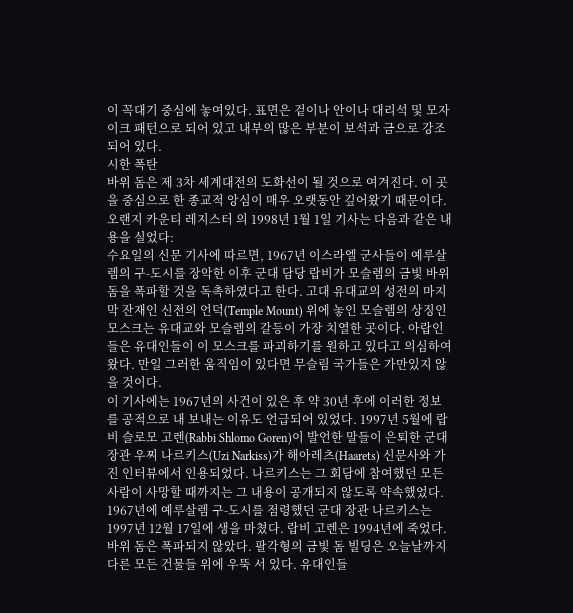이 꼭대기 중심에 놓여있다. 표면은 겉이나 안이나 대리석 및 모자이크 패턴으로 되어 있고 내부의 많은 부분이 보석과 금으로 강조되어 있다.
시한 폭탄
바위 돔은 제 3차 세계대전의 도화선이 될 것으로 여겨진다. 이 곳을 중심으로 한 종교적 앙심이 매우 오랫동안 깊어왔기 때문이다. 오랜지 카운티 레지스터 의 1998년 1월 1일 기사는 다음과 같은 내용을 실었다:
수요일의 신문 기사에 따르면, 1967년 이스라엘 군사들이 예루살렘의 구-도시를 장악한 이후 군대 담당 랍비가 모슬렘의 금빛 바위 돔을 폭파할 것을 독촉하였다고 한다. 고대 유대교의 성전의 마지막 잔재인 신전의 언덕(Temple Mount) 위에 놓인 모슬렘의 상징인 모스크는 유대교와 모슬렘의 갈등이 가장 치열한 곳이다. 아랍인들은 유대인들이 이 모스크를 파괴하기를 원하고 있다고 의심하여 왔다. 만일 그러한 움직임이 있다면 무슬림 국가들은 가만있지 않을 것이다.
이 기사에는 1967년의 사건이 있은 후 약 30년 후에 이러한 정보를 공적으로 내 보내는 이유도 언급되어 있었다. 1997년 5월에 랍비 슬로모 고렌(Rabbi Shlomo Goren)이 발언한 말들이 은퇴한 군대 장관 우찌 나르키스(Uzi Narkiss)가 해아레츠(Haarets) 신문사와 가진 인터뷰에서 인용되었다. 나르키스는 그 회담에 참여했던 모든 사람이 사망할 때까지는 그 내용이 공개되지 않도록 약속했었다. 1967년에 예루살렘 구-도시를 점령했던 군대 장관 나르키스는 1997년 12월 17일에 생을 마쳤다. 랍비 고렌은 1994년에 죽었다.
바위 돔은 폭파되지 않았다. 팔각형의 금빛 돔 빌딩은 오늘날까지 다른 모든 건물들 위에 우뚝 서 있다. 유대인들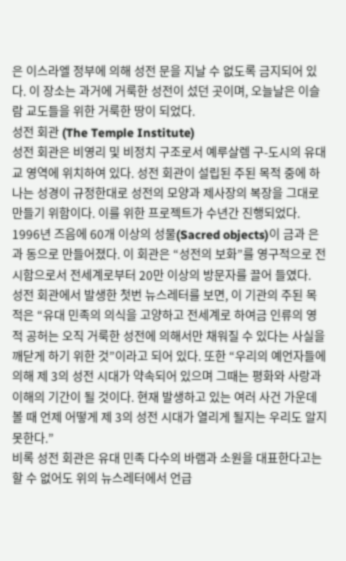은 이스라엘 정부에 의해 성전 문을 지날 수 없도록 금지되어 있다. 이 장소는 과거에 거룩한 성전이 섰던 곳이며, 오늘날은 이슬람 교도들을 위한 거룩한 땅이 되었다.
성전 회관 (The Temple Institute)
성전 회관은 비영리 및 비정치 구조로서 예루살렘 구-도시의 유대교 영역에 위치하여 있다. 성전 회관이 설립된 주된 목적 중에 하나는 성경이 규정한대로 성전의 모양과 제사장의 복장을 그대로 만들기 위함이다. 이를 위한 프로젝트가 수년간 진행되었다. 1996년 즈음에 60개 이상의 성물(Sacred objects)이 금과 은과 동으로 만들어졌다. 이 회관은 “성전의 보화”를 영구적으로 전시함으로서 전세계로부터 20만 이상의 방문자를 끌어 들였다.
성전 회관에서 발생한 첫번 뉴스레터를 보면, 이 기관의 주된 목적은 “유대 민족의 의식을 고양하고 전세계로 하여금 인류의 영적 공허는 오직 거룩한 성전에 의해서만 채워질 수 있다는 사실을 깨닫게 하기 위한 것”이라고 되어 있다. 또한 “우리의 예언자들에 의해 제 3의 성전 시대가 약속되어 있으며 그때는 평화와 사랑과 이해의 기간이 될 것이다. 현재 발생하고 있는 여러 사건 가운데 볼 때 언제 어떻게 제 3의 성전 시대가 열리게 될지는 우리도 알지 못한다.”
비록 성전 회관은 유대 민족 다수의 바램과 소원을 대표한다고는 할 수 없어도 위의 뉴스레터에서 언급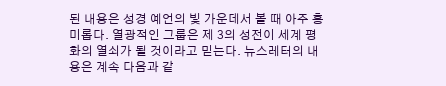된 내용은 성경 예언의 빛 가운데서 볼 때 아주 흥미롭다. 열광적인 그룹은 제 3의 성전이 세계 평화의 열쇠가 될 것이라고 믿는다. 뉴스레터의 내용은 계속 다음과 같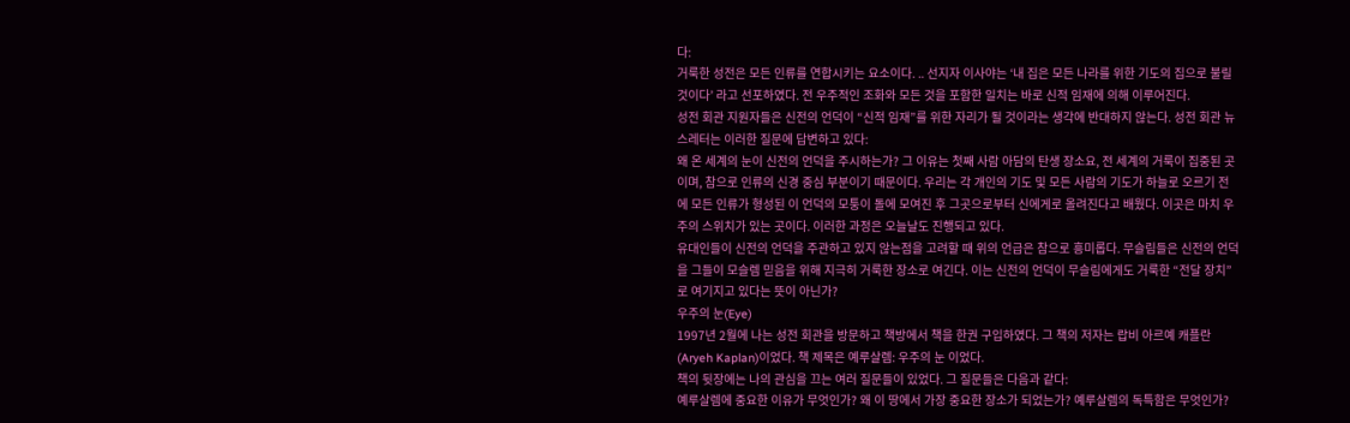다:
거룩한 성전은 모든 인류를 연합시키는 요소이다. .. 선지자 이사야는 ‘내 집은 모든 나라를 위한 기도의 집으로 불릴 것이다’ 라고 선포하였다. 전 우주적인 조화와 모든 것을 포함한 일치는 바로 신적 임재에 의해 이루어진다.
성전 회관 지원자들은 신전의 언덕이 “신적 임재”를 위한 자리가 될 것이라는 생각에 반대하지 않는다. 성전 회관 뉴스레터는 이러한 질문에 답변하고 있다:
왜 온 세계의 눈이 신전의 언덕을 주시하는가? 그 이유는 첫째 사람 아담의 탄생 장소요, 전 세계의 거룩이 집중된 곳이며, 참으로 인류의 신경 중심 부분이기 때문이다. 우리는 각 개인의 기도 및 모든 사람의 기도가 하늘로 오르기 전에 모든 인류가 형성된 이 언덕의 모퉁이 돌에 모여진 후 그곳으로부터 신에게로 올려진다고 배웠다. 이곳은 마치 우주의 스위치가 있는 곳이다. 이러한 과정은 오늘날도 진행되고 있다.
유대인들이 신전의 언덕을 주관하고 있지 않는점을 고려할 때 위의 언급은 참으로 흥미롭다. 무슬림들은 신전의 언덕을 그들이 모슬렘 믿음을 위해 지극히 거룩한 장소로 여긴다. 이는 신전의 언덕이 무슬림에게도 거룩한 “전달 장치”로 여기지고 있다는 뜻이 아닌가?
우주의 눈(Eye)
1997년 2월에 나는 성전 회관을 방문하고 책방에서 책을 한권 구입하였다. 그 책의 저자는 랍비 아르예 캐플란(Aryeh Kaplan)이었다. 책 제목은 예루살렘: 우주의 눈 이었다.
책의 뒷장에는 나의 관심을 끄는 여러 질문들이 있었다. 그 질문들은 다음과 같다:
예루살렘에 중요한 이유가 무엇인가? 왜 이 땅에서 가장 중요한 장소가 되었는가? 예루살렘의 독특함은 무엇인가?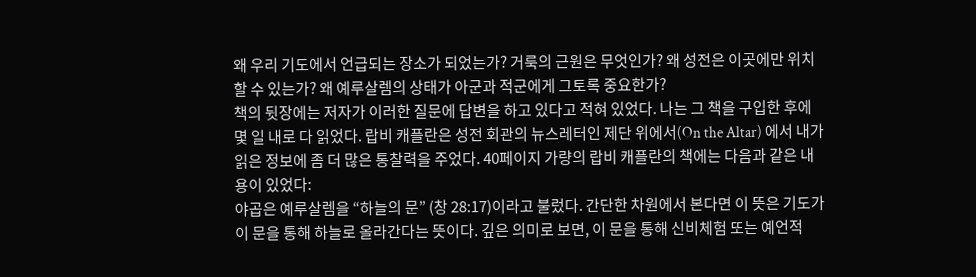왜 우리 기도에서 언급되는 장소가 되었는가? 거룩의 근원은 무엇인가? 왜 성전은 이곳에만 위치할 수 있는가? 왜 예루살렘의 상태가 아군과 적군에게 그토록 중요한가?
책의 뒷장에는 저자가 이러한 질문에 답변을 하고 있다고 적혀 있었다. 나는 그 책을 구입한 후에 몇 일 내로 다 읽었다. 랍비 캐플란은 성전 회관의 뉴스레터인 제단 위에서(On the Altar) 에서 내가 읽은 정보에 좀 더 많은 통찰력을 주었다. 40페이지 가량의 랍비 캐플란의 책에는 다음과 같은 내용이 있었다:
야곱은 예루살렘을 “하늘의 문” (창 28:17)이라고 불렀다. 간단한 차원에서 본다면 이 뜻은 기도가 이 문을 통해 하늘로 올라간다는 뜻이다. 깊은 의미로 보면, 이 문을 통해 신비체험 또는 예언적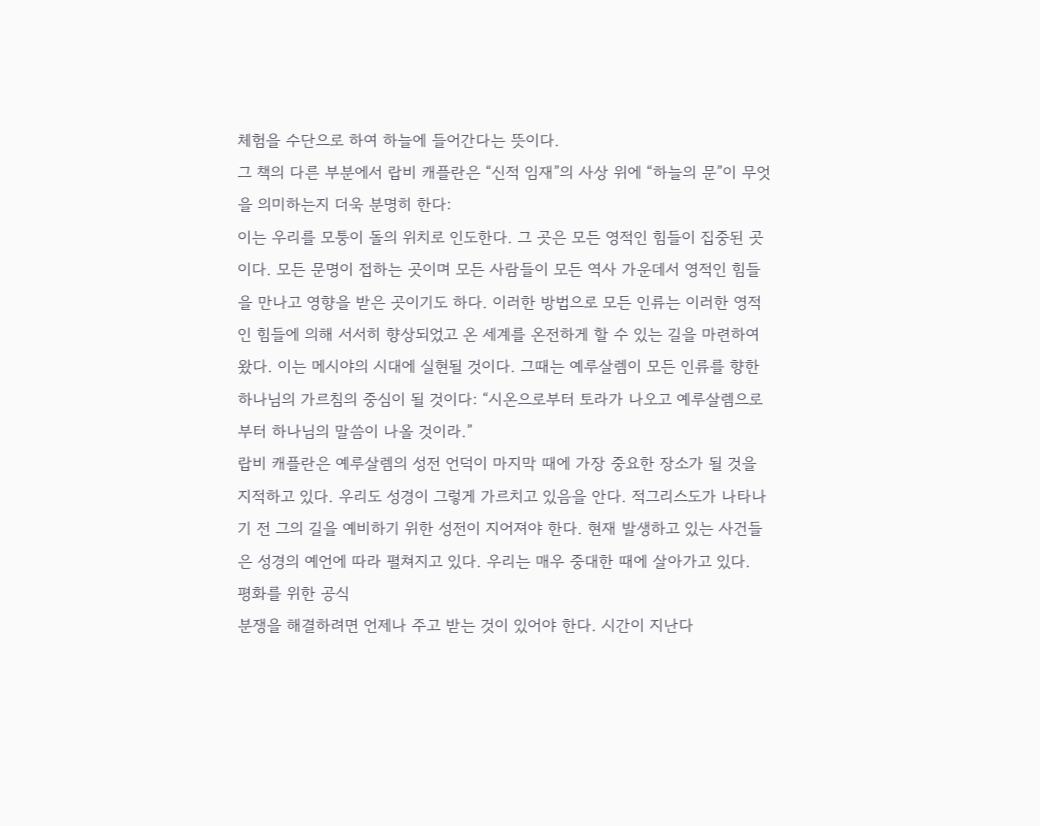체험을 수단으로 하여 하늘에 들어간다는 뜻이다.
그 책의 다른 부분에서 랍비 캐플란은 “신적 임재”의 사상 위에 “하늘의 문”이 무엇을 의미하는지 더욱 분명히 한다:
이는 우리를 모퉁이 돌의 위치로 인도한다. 그 곳은 모든 영적인 힘들이 집중된 곳이다. 모든 문명이 접하는 곳이며 모든 사람들이 모든 역사 가운데서 영적인 힘들을 만나고 영향을 받은 곳이기도 하다. 이러한 방법으로 모든 인류는 이러한 영적인 힘들에 의해 서서히 향상되었고 온 세계를 온전하게 할 수 있는 길을 마련하여왔다. 이는 메시야의 시대에 실현될 것이다. 그때는 예루살렘이 모든 인류를 향한 하나님의 가르침의 중심이 될 것이다: “시온으로부터 토라가 나오고 예루살렘으로부터 하나님의 말씀이 나올 것이라.”
랍비 캐플란은 예루살렘의 성전 언덕이 마지막 때에 가장 중요한 장소가 될 것을 지적하고 있다. 우리도 성경이 그렇게 가르치고 있음을 안다. 적그리스도가 나타나기 전 그의 길을 예비하기 위한 성전이 지어져야 한다. 현재 발생하고 있는 사건들은 성경의 예언에 따라 펼쳐지고 있다. 우리는 매우 중대한 때에 살아가고 있다.
평화를 위한 공식
분쟁을 해결하려면 언제나 주고 받는 것이 있어야 한다. 시간이 지난다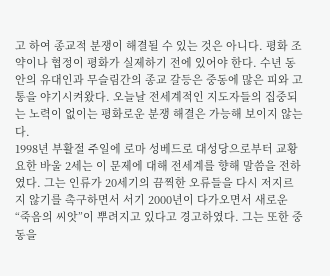고 하여 종교적 분쟁이 해결될 수 있는 것은 아니다. 평화 조약이나 협정이 평화가 실제하기 전에 있어야 한다. 수년 동안의 유대인과 무슬림간의 종교 갈등은 중동에 많은 피와 고통을 야기시켜왔다. 오늘날 전세계적인 지도자들의 집중되는 노력이 없이는 평화로운 분쟁 해결은 가능해 보이지 않는다.
1998년 부활절 주일에 로마 성베드로 대성당으로부터 교황 요한 바울 2세는 이 문제에 대해 전세계를 향해 말씀을 전하였다. 그는 인류가 20세기의 끔찍한 오류들을 다시 저지르지 않기를 촉구하면서 서기 2000년이 다가오면서 새로운 “죽음의 씨앗”이 뿌려지고 있다고 경고하였다. 그는 또한 중동을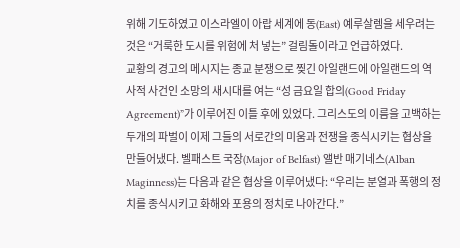위해 기도하였고 이스라엘이 아랍 세계에 동(East) 예루살렘을 세우려는 것은 “거룩한 도시를 위험에 처 넣는” 걸림돌이라고 언급하였다.
교황의 경고의 메시지는 종교 분쟁으로 찢긴 아일랜드에 아일랜드의 역사적 사건인 소망의 새시대를 여는 “성 금요일 합의(Good Friday Agreement)”가 이루어진 이틀 후에 있었다. 그리스도의 이름을 고백하는 두개의 파벌이 이제 그들의 서로간의 미움과 전쟁을 종식시키는 협상을 만들어냈다. 벨패스트 국장(Major of Belfast) 앨반 매기네스(Alban Maginness)는 다음과 같은 협상을 이루어냈다: “우리는 분열과 폭행의 정치를 종식시키고 화해와 포용의 정치로 나아간다.”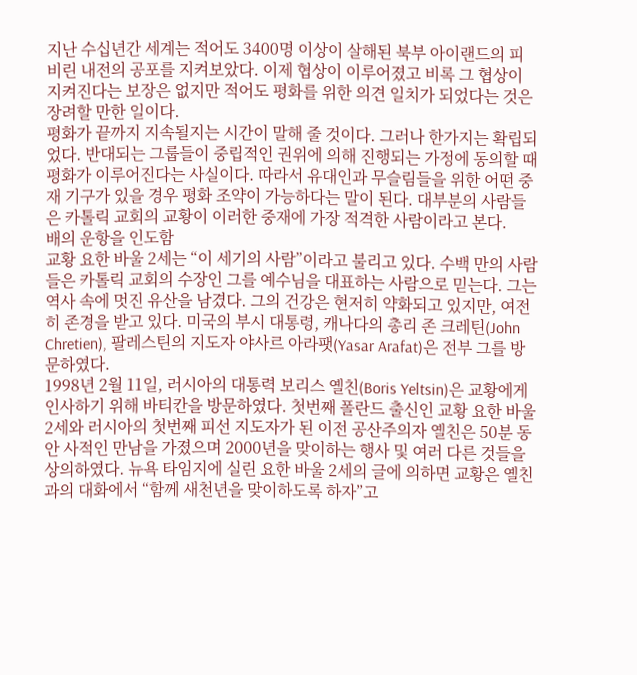지난 수십년간 세계는 적어도 3400명 이상이 살해된 북부 아이랜드의 피 비린 내전의 공포를 지켜보았다. 이제 협상이 이루어졌고 비록 그 협상이 지켜진다는 보장은 없지만 적어도 평화를 위한 의견 일치가 되었다는 것은 장려할 만한 일이다.
평화가 끝까지 지속될지는 시간이 말해 줄 것이다. 그러나 한가지는 확립되었다. 반대되는 그룹들이 중립적인 권위에 의해 진행되는 가정에 동의할 때 평화가 이루어진다는 사실이다. 따라서 유대인과 무슬림들을 위한 어떤 중재 기구가 있을 경우 평화 조약이 가능하다는 말이 된다. 대부분의 사람들은 카톨릭 교회의 교황이 이러한 중재에 가장 적격한 사람이라고 본다.
배의 운항을 인도함
교황 요한 바울 2세는 “이 세기의 사람”이라고 불리고 있다. 수백 만의 사람들은 카톨릭 교회의 수장인 그를 예수님을 대표하는 사람으로 믿는다. 그는 역사 속에 멋진 유산을 남겼다. 그의 건강은 현저히 약화되고 있지만, 여전히 존경을 받고 있다. 미국의 부시 대통령, 캐나다의 총리 존 크레틴(John Chretien), 팔레스틴의 지도자 야사르 아라팻(Yasar Arafat)은 전부 그를 방문하였다.
1998년 2월 11일, 러시아의 대통력 보리스 옐친(Boris Yeltsin)은 교황에게 인사하기 위해 바티칸을 방문하였다. 첫번째 폴란드 출신인 교황 요한 바울 2세와 러시아의 첫번째 피선 지도자가 된 이전 공산주의자 옐친은 50분 동안 사적인 만남을 가졌으며 2000년을 맞이하는 행사 및 여러 다른 것들을 상의하였다. 뉴욕 타임지에 실린 요한 바울 2세의 글에 의하면 교황은 옐친과의 대화에서 “함께 새천년을 맞이하도록 하자”고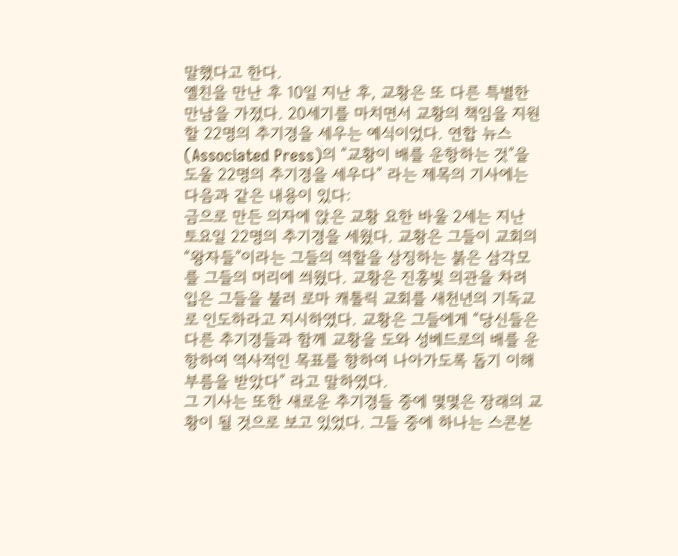말했다고 한다.
옐친을 만난 후 10일 지난 후, 교황은 또 다른 특별한 만남을 가졌다. 20세기를 마치면서 교황의 책임을 지원할 22명의 추기경을 세우는 예식이었다. 연합 뉴스(Associated Press)의 “교황이 배를 운항하는 것”을 도울 22명의 추기경을 세우다” 라는 제목의 기사에는 다음과 같은 내용이 있다:
금으로 만든 의자에 앉은 교황 요한 바울 2세는 지난 토요일 22명의 추기경을 세웠다. 교황은 그들이 교회의 “왕자들”이라는 그들의 역할을 상징하는 붉은 삼각모를 그들의 머리에 씌웠다. 교황은 진홍빛 의관을 차려 입은 그들을 불러 로마 캐톨릭 교회를 새천년의 기독교로 인도하라고 지시하였다. 교황은 그들에게 “당신들은 다른 추기경들과 함께 교황을 도와 성베드로의 배를 운항하여 역사적인 목표를 향하여 나아가도록 돕기 이해 부름을 받았다” 라고 말하였다.
그 기사는 또한 새로운 추기경들 중에 몇몇은 장래의 교황이 될 것으로 보고 있었다. 그들 중에 하나는 스콘본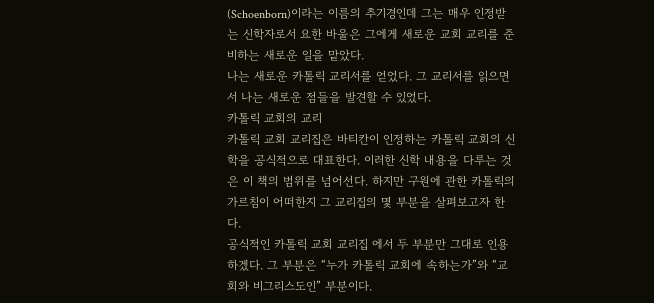(Schoenborn)이라는 이름의 추기경인데 그는 매우 인정받는 신학자로서 요한 바울은 그에게 새로운 교회 교리를 준비하는 새로운 일을 맡았다.
나는 새로운 카톨릭 교리서를 얻었다. 그 교리서를 읽으면서 나는 새로운 점들을 발견할 수 있었다.
카톨릭 교회의 교리
카톨릭 교회 교리집은 바티칸이 인정하는 카톨릭 교회의 신학을 공식적으로 대표한다. 이러한 신학 내용을 다루는 것은 이 책의 범위를 넘어선다. 하지만 구원에 관한 카톨릭의 가르침이 어떠한지 그 교리집의 몇 부분을 살펴보고자 한다.
공식적인 카톨릭 교회 교리집 에서 두 부분만 그대로 인용하겠다. 그 부분은 “누가 카톨릭 교회에 속하는가”와 “교회와 비그리스도인” 부분이다.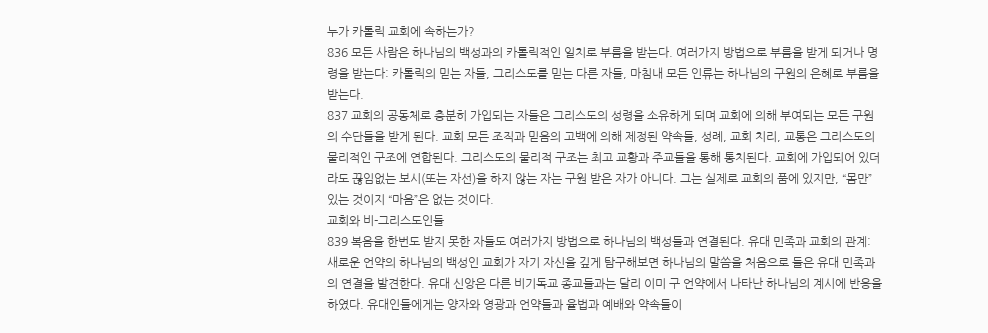누가 카톨릭 교회에 속하는가?
836 모든 사람은 하나님의 백성과의 카톨릭적인 일치로 부름을 받는다. 여러가지 방법으로 부름을 받게 되거나 명령을 받는다: 카톨릭의 믿는 자들, 그리스도를 믿는 다른 자들, 마침내 모든 인류는 하나님의 구원의 은혜로 부름을 받는다.
837 교회의 공동체로 충분히 가입되는 자들은 그리스도의 성령을 소유하게 되며 교회에 의해 부여되는 모든 구원의 수단들을 받게 된다. 교회 모든 조직과 믿음의 고백에 의해 제정된 약속들, 성례, 교회 치리, 교통은 그리스도의 물리적인 구조에 연합된다. 그리스도의 물리적 구조는 최고 교황과 주교들을 통해 통치된다. 교회에 가입되어 있더라도 끊임없는 보시(또는 자선)을 하지 않는 자는 구원 받은 자가 아니다. 그는 실제로 교회의 품에 있지만, “몸만” 있는 것이지 “마음”은 없는 것이다.
교회와 비-그리스도인들
839 복음을 한번도 받지 못한 자들도 여러가지 방법으로 하나님의 백성들과 연결된다. 유대 민족과 교회의 관계: 새로운 언약의 하나님의 백성인 교회가 자기 자신을 깊게 탐구해보면 하나님의 말씀을 처음으로 들은 유대 민족과의 연결을 발견한다. 유대 신앙은 다른 비기독교 종교들과는 달리 이미 구 언약에서 나타난 하나님의 계시에 반응을 하였다. 유대인들에게는 양자와 영광과 언약들과 율법과 예배와 약속들이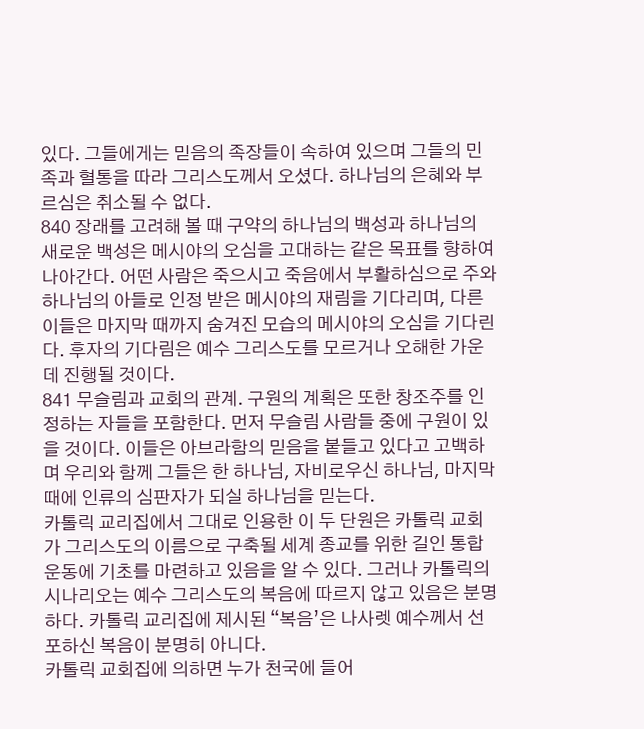있다. 그들에게는 믿음의 족장들이 속하여 있으며 그들의 민족과 혈통을 따라 그리스도께서 오셨다. 하나님의 은혜와 부르심은 취소될 수 없다.
840 장래를 고려해 볼 때 구약의 하나님의 백성과 하나님의 새로운 백성은 메시야의 오심을 고대하는 같은 목표를 향하여 나아간다. 어떤 사람은 죽으시고 죽음에서 부활하심으로 주와 하나님의 아들로 인정 받은 메시야의 재림을 기다리며, 다른 이들은 마지막 때까지 숨겨진 모습의 메시야의 오심을 기다린다. 후자의 기다림은 예수 그리스도를 모르거나 오해한 가운데 진행될 것이다.
841 무슬림과 교회의 관계. 구원의 계획은 또한 창조주를 인정하는 자들을 포함한다. 먼저 무슬림 사람들 중에 구원이 있을 것이다. 이들은 아브라함의 믿음을 붙들고 있다고 고백하며 우리와 함께 그들은 한 하나님, 자비로우신 하나님, 마지막 때에 인류의 심판자가 되실 하나님을 믿는다.
카톨릭 교리집에서 그대로 인용한 이 두 단원은 카톨릭 교회가 그리스도의 이름으로 구축될 세계 종교를 위한 길인 통합 운동에 기초를 마련하고 있음을 알 수 있다. 그러나 카톨릭의 시나리오는 예수 그리스도의 복음에 따르지 않고 있음은 분명하다. 카톨릭 교리집에 제시된 “복음’은 나사렛 예수께서 선포하신 복음이 분명히 아니다.
카톨릭 교회집에 의하면 누가 천국에 들어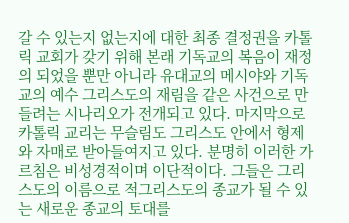갈 수 있는지 없는지에 대한 최종 결정권을 카톨릭 교회가 갖기 위해 본래 기독교의 복음이 재정의 되었을 뿐만 아니라 유대교의 메시야와 기독교의 예수 그리스도의 재림을 같은 사건으로 만들려는 시나리오가 전개되고 있다. 마지막으로 카톨릭 교리는 무슬림도 그리스도 안에서 형제와 자매로 받아들여지고 있다. 분명히 이러한 가르침은 비성경적이며 이단적이다. 그들은 그리스도의 이름으로 적그리스도의 종교가 될 수 있는 새로운 종교의 토대를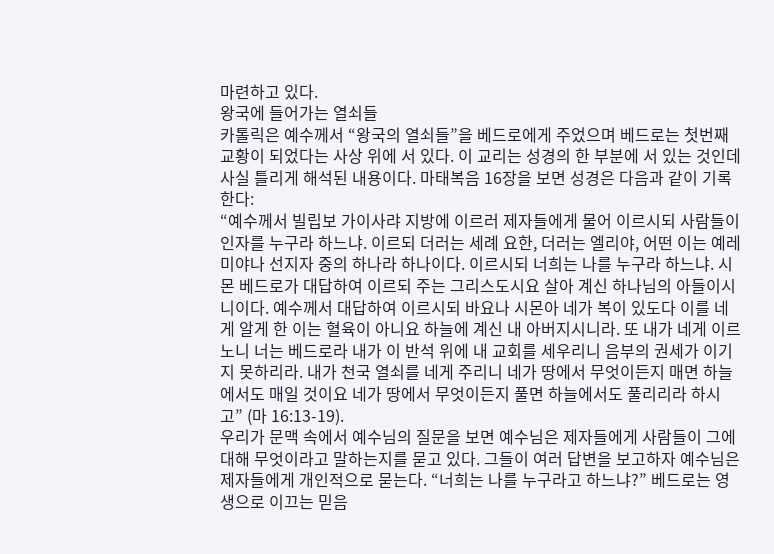마련하고 있다.
왕국에 들어가는 열쇠들
카톨릭은 예수께서 “왕국의 열쇠들”을 베드로에게 주었으며 베드로는 첫번째 교황이 되었다는 사상 위에 서 있다. 이 교리는 성경의 한 부분에 서 있는 것인데 사실 틀리게 해석된 내용이다. 마태복음 16장을 보면 성경은 다음과 같이 기록한다:
“예수께서 빌립보 가이사랴 지방에 이르러 제자들에게 물어 이르시되 사람들이 인자를 누구라 하느냐. 이르되 더러는 세례 요한, 더러는 엘리야, 어떤 이는 예레미야나 선지자 중의 하나라 하나이다. 이르시되 너희는 나를 누구라 하느냐. 시몬 베드로가 대답하여 이르되 주는 그리스도시요 살아 계신 하나님의 아들이시니이다. 예수께서 대답하여 이르시되 바요나 시몬아 네가 복이 있도다 이를 네게 알게 한 이는 혈육이 아니요 하늘에 계신 내 아버지시니라. 또 내가 네게 이르노니 너는 베드로라 내가 이 반석 위에 내 교회를 세우리니 음부의 권세가 이기지 못하리라. 내가 천국 열쇠를 네게 주리니 네가 땅에서 무엇이든지 매면 하늘에서도 매일 것이요 네가 땅에서 무엇이든지 풀면 하늘에서도 풀리리라 하시고” (마 16:13-19).
우리가 문맥 속에서 예수님의 질문을 보면 예수님은 제자들에게 사람들이 그에 대해 무엇이라고 말하는지를 묻고 있다. 그들이 여러 답변을 보고하자 예수님은 제자들에게 개인적으로 묻는다. “너희는 나를 누구라고 하느냐?” 베드로는 영생으로 이끄는 믿음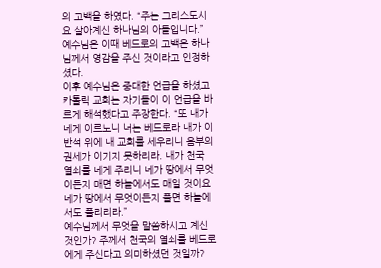의 고백을 하였다. “주는 그리스도시요 살아계신 하나님의 아들입니다.” 예수님은 이때 베드로의 고백은 하나님께서 영감을 주신 것이라고 인정하셨다.
이후 예수님은 중대한 언급을 하셨고 카톨릭 교회는 자기들이 이 언급을 바르게 해석했다고 주장한다. “또 내가 네게 이르노니 너는 베드로라 내가 이 반석 위에 내 교회를 세우리니 음부의 권세가 이기지 못하리라. 내가 천국 열쇠를 네게 주리니 네가 땅에서 무엇이든지 매면 하늘에서도 매일 것이요 네가 땅에서 무엇이든지 풀면 하늘에서도 풀리리라.”
예수님께서 무엇을 말씀하시고 계신 것인가? 주께서 천국의 열쇠를 베드로에게 주신다고 의미하셨던 것일까?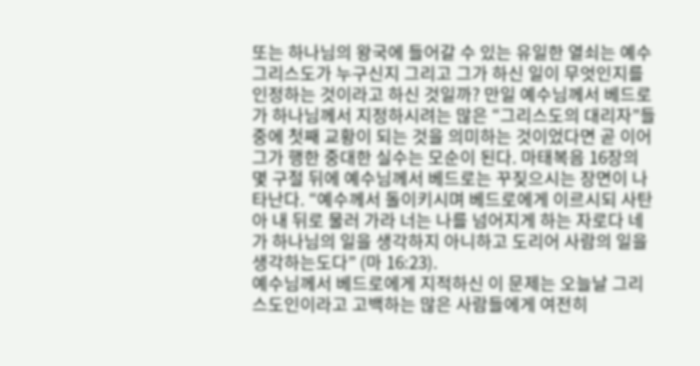또는 하나님의 왕국에 들어갈 수 있는 유일한 열쇠는 예수 그리스도가 누구신지 그리고 그가 하신 일이 무엇인지를 인정하는 것이라고 하신 것일까? 만일 예수님께서 베드로가 하나님께서 지정하시려는 많은 “그리스도의 대리자”들 중에 첫째 교황이 되는 것을 의미하는 것이었다면 곧 이어 그가 행한 중대한 실수는 모순이 된다. 마태복음 16장의 몇 구절 뒤에 예수님께서 베드로는 꾸짖으시는 장면이 나타난다. “예수께서 돌이키시며 베드로에게 이르시되 사탄아 내 뒤로 물러 가라 너는 나를 넘어지게 하는 자로다 네가 하나님의 일을 생각하지 아니하고 도리어 사람의 일을 생각하는도다” (마 16:23).
예수님께서 베드로에게 지적하신 이 문제는 오늘날 그리스도인이라고 고백하는 많은 사람들에게 여전히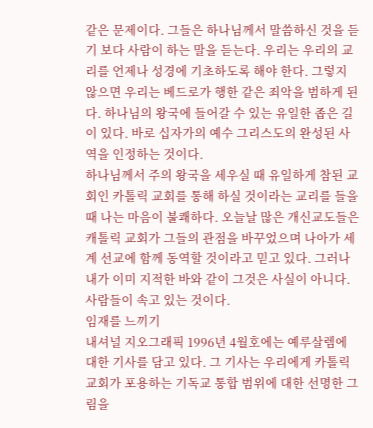같은 문제이다. 그들은 하나님께서 말씀하신 것을 듣기 보다 사람이 하는 말을 듣는다. 우리는 우리의 교리를 언제나 성경에 기초하도록 해야 한다. 그렇지 않으면 우리는 베드로가 행한 같은 죄악을 범하게 된다. 하나님의 왕국에 들어갈 수 있는 유일한 좁은 길이 있다. 바로 십자가의 예수 그리스도의 완성된 사역을 인정하는 것이다.
하나님께서 주의 왕국을 세우실 때 유일하게 참된 교회인 카톨릭 교회를 통해 하실 것이라는 교리를 들을 때 나는 마음이 불쾌하다. 오늘날 많은 개신교도들은 캐톨릭 교회가 그들의 관점을 바꾸었으며 나아가 세계 선교에 함께 동역할 것이라고 믿고 있다. 그러나 내가 이미 지적한 바와 같이 그것은 사실이 아니다. 사람들이 속고 있는 것이다.
임재를 느끼기
내셔널 지오그래픽 1996년 4월호에는 예루살렘에 대한 기사를 담고 있다. 그 기사는 우리에게 카톨릭 교회가 포용하는 기독교 통합 범위에 대한 선명한 그림을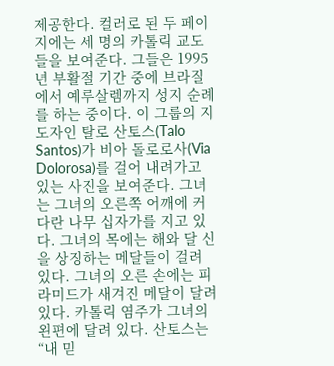제공한다. 컬러로 된 두 페이지에는 세 명의 카톨릭 교도들을 보여준다. 그들은 1995년 부활절 기간 중에 브라질에서 예루살렘까지 성지 순례를 하는 중이다. 이 그룹의 지도자인 탈로 산토스(Talo Santos)가 비아 돌로로사(Via Dolorosa)를 걸어 내려가고 있는 사진을 보여준다. 그녀는 그녀의 오른쪽 어깨에 커다란 나무 십자가를 지고 있다. 그녀의 목에는 해와 달 신을 상징하는 메달들이 걸려 있다. 그녀의 오른 손에는 피라미드가 새겨진 메달이 달려 있다. 카톨릭 염주가 그녀의 왼편에 달려 있다. 산토스는 “내 믿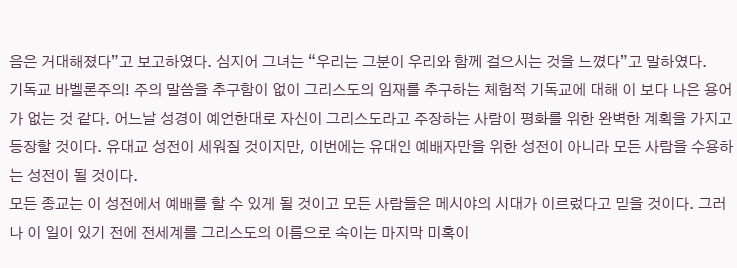음은 거대해졌다”고 보고하였다. 심지어 그녀는 “우리는 그분이 우리와 함께 걸으시는 것을 느꼈다”고 말하였다.
기독교 바벨론주의! 주의 말씀을 추구함이 없이 그리스도의 임재를 추구하는 체험적 기독교에 대해 이 보다 나은 용어가 없는 것 같다. 어느날 성경이 예언한대로 자신이 그리스도라고 주장하는 사람이 평화를 위한 완벽한 계획을 가지고 등장할 것이다. 유대교 성전이 세워질 것이지만, 이번에는 유대인 예배자만을 위한 성전이 아니라 모든 사람을 수용하는 성전이 될 것이다.
모든 종교는 이 성전에서 예배를 할 수 있게 될 것이고 모든 사람들은 메시야의 시대가 이르렀다고 믿을 것이다. 그러나 이 일이 있기 전에 전세계를 그리스도의 이름으로 속이는 마지막 미혹이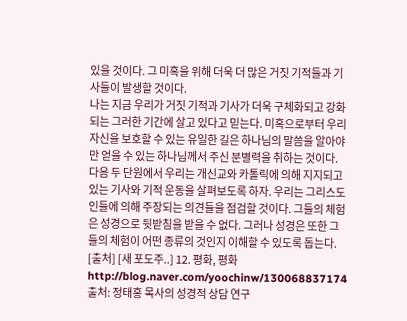있을 것이다. 그 미혹을 위해 더욱 더 많은 거짓 기적들과 기사들이 발생할 것이다.
나는 지금 우리가 거짓 기적과 기사가 더욱 구체화되고 강화되는 그러한 기간에 살고 있다고 믿는다. 미혹으로부터 우리 자신을 보호할 수 있는 유일한 길은 하나님의 말씀을 알아야만 얻을 수 있는 하나님께서 주신 분별력을 취하는 것이다.
다음 두 단원에서 우리는 개신교와 카톨릭에 의해 지지되고 있는 기사와 기적 운동을 살펴보도록 하자. 우리는 그리스도인들에 의해 주장되는 의견들을 점검할 것이다. 그들의 체험은 성경으로 뒷받침을 받을 수 없다. 그러나 성경은 또한 그들의 체험이 어떤 종류의 것인지 이해할 수 있도록 돕는다.
[출처] [새 포도주..] 12. 평화, 평화
http://blog.naver.com/yoochinw/130068837174
출처: 정태홍 목사의 성경적 상담 연구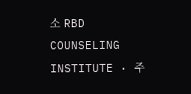소 RBD COUNSELING INSTITUTE · 주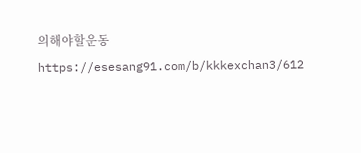의해야할운동
https://esesang91.com/b/kkkexchan3/612